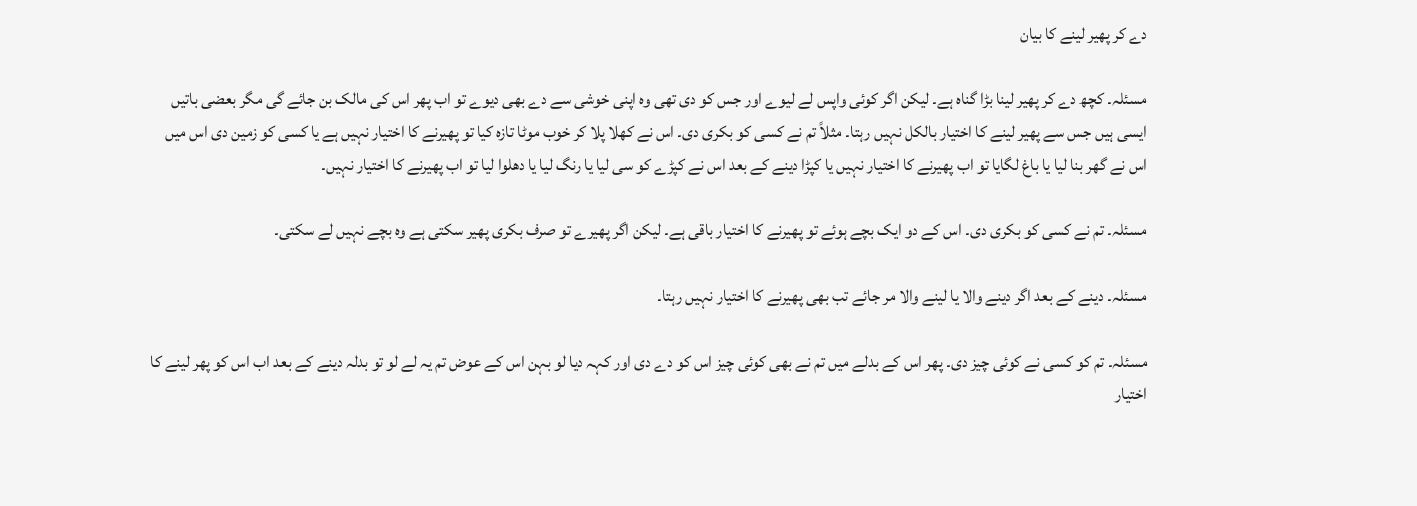دے کر پھیر لینے کا بیان

مسئلہ۔ کچھ دے کر پھیر لینا بڑا گناہ ہے۔ لیکن اگر کوئی واپس لے لیوے اور جس کو دی تھی وہ اپنی خوشی سے دے بھی دیوے تو اب پھر اس کی مالک بن جائے گی مگر بعضی باتیں ایسی ہیں جس سے پھیر لینے کا اختیار بالکل نہیں رہتا۔ مثلاً تم نے کسی کو بکری دی۔ اس نے کھلا پلا کر خوب موٹا تازہ کیا تو پھیرنے کا اختیار نہیں ہے یا کسی کو زمین دی اس میں اس نے گھر بنا لیا یا باغ لگایا تو اب پھیرنے کا اختیار نہیں یا کپڑا دینے کے بعد اس نے کپڑے کو سی لیا یا رنگ لیا یا دھلوا لیا تو اب پھیرنے کا اختیار نہیں۔

مسئلہ۔ تم نے کسی کو بکری دی۔ اس کے دو ایک بچے ہوئے تو پھیرنے کا اختیار باقی ہے۔ لیکن اگر پھیرے تو صرف بکری پھیر سکتی ہے وہ بچے نہیں لے سکتی۔

مسئلہ۔ دینے کے بعد اگر دینے والا یا لینے والا مر جائے تب بھی پھیرنے کا اختیار نہیں رہتا۔

مسئلہ۔ تم کو کسی نے کوئی چیز دی۔ پھر اس کے بدلے میں تم نے بھی کوئی چیز اس کو دے دی اور کہہ دیا لو بہن اس کے عوض تم یہ لے لو تو بدلہ دینے کے بعد اب اس کو پھر لینے کا اختیار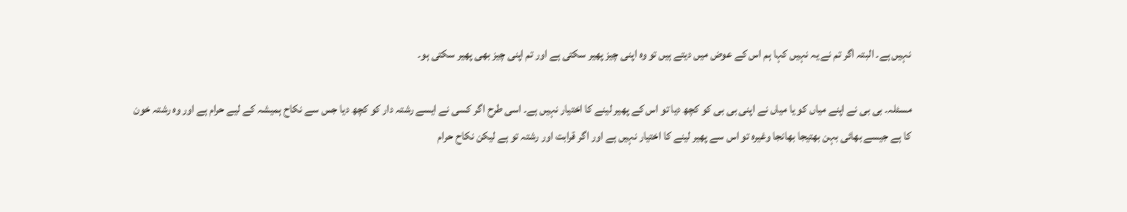نہیں ہے۔ البتہ اگر تم نے یہ نہیں کہا ہم اس کے عوض میں دیتے ہیں تو وہ اپنی چیز پھیر سکتی ہے اور تم اپنی چیز بھی پھیر سکتی ہو۔

مسئلہ۔ بی بی نے اپنے میاں کو یا میاں نے اپنی بی بی کو کچھ دیا تو اس کے پھیر لینے کا اختیار نہیں ہے۔ اسی طرح اگر کسی نے ایسے رشتہ دار کو کچھ دیا جس سے نکاح ہمیشہ کے لیے حرام ہے اور وہ رشتہ خون کا ہے جیسے بھائی بہن بھتیجا بھانجا وغیرہ تو اس سے پھیر لینے کا اختیار نہیں ہے اور اگر قرابت اور رشتہ تو ہے لیکن نکاح حرام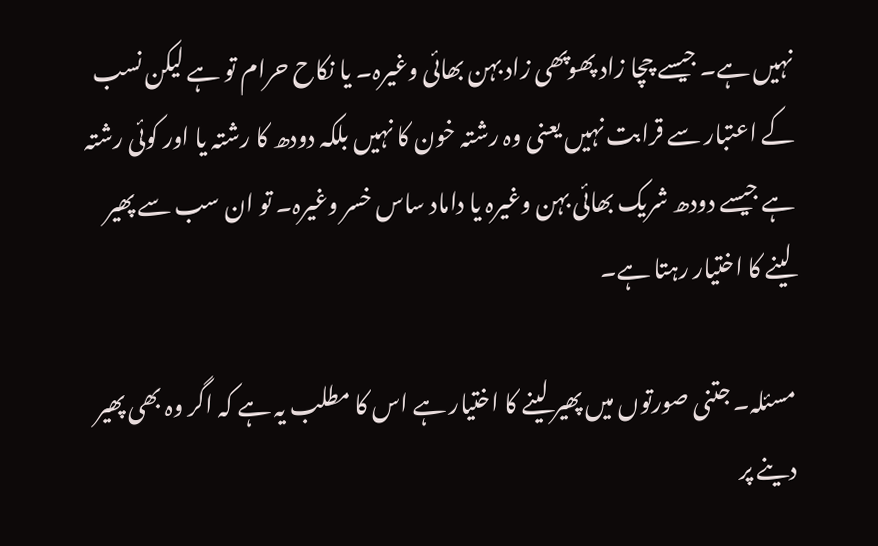نہیں ہے۔ جیسے چچا زاد پھوپھی زاد بہن بھائی وغیرہ۔ یا نکاح حرام تو ہے لیکن نسب کے اعتبار سے قرابت نہیں یعنی وہ رشتہ خون کا نہیں بلکہ دودھ کا رشتہ یا اور کوئی رشتہ ہے جیسے دودھ شریک بھائی بہن وغیرہ یا داماد ساس خسر وغیرہ۔ تو ان سب سے پھیر لینے کا اختیار رہتا ہے۔

مسئلہ۔ جتنی صورتوں میں پھیر لینے کا اختیار ہے اس کا مطلب یہ ہے کہ اگر وہ بھی پھیر دینے پر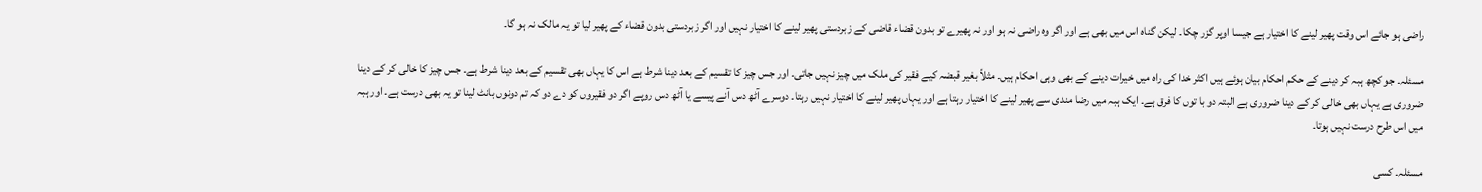راضی ہو جائے اس وقت پھیر لینے کا اختیار ہے جیسا اوپر گزر چکا۔ لیکن گناہ اس میں بھی ہے اور اگر وہ راضی نہ ہو اور نہ پھیرے تو بدون قضاء قاضی کے زبردستی پھیر لینے کا اختیار نہیں اور اگر زبردستی بدون قضاء کے پھیر لیا تو یہ مالک نہ ہو گا۔

مسئلہ۔ جو کچھ ہبہ کر دینے کے حکم احکام بیان ہوئے ہیں اکثر خدا کی راہ میں خیرات دینے کے بھی وہی احکام ہیں۔ مثلاً بغیر قبضہ کیے فقیر کی ملک میں چیز نہیں جاتی۔ اور جس چیز کا تقسیم کے بعد دینا شرط ہے اس کا یہاں بھی تقسیم کے بعد دینا شرط ہے۔ جس چیز کا خالی کر کے دینا ضروری ہے یہاں بھی خالی کر کے دینا ضروری ہے البتہ دو با توں کا فرق ہے۔ ایک ہبہ میں رضا مندی سے پھیر لینے کا اختیار رہتا ہے اور یہاں پھیر لینے کا اختیار نہیں رہتا۔ دوسرے آٹھ دس آنے پیسے یا آٹھ دس روپے اگر دو فقیروں کو دے دو کہ تم دونوں بانٹ لینا تو یہ بھی درست ہے۔ اور ہبہ میں اس طرح درست نہیں ہوتا۔

مسئلہ۔ کسی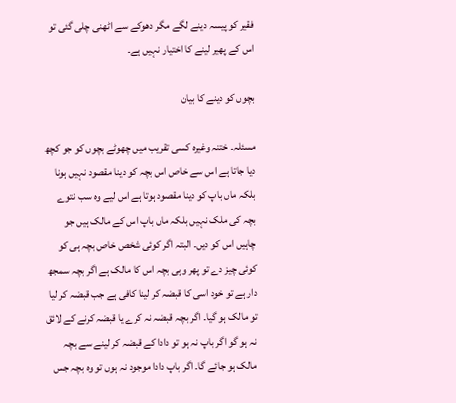فقیر کو پیسہ دینے لگے مگر دھوکے سے اٹھنی چلی گئی تو اس کے پھیر لینے کا اختیار نہیں ہے۔

بچوں کو دینے کا بیان

مسئلہ۔ ختنہ وغیرہ کسی تقریب میں چھوٹے بچوں کو جو کچھ دیا جاتا ہے اس سے خاص اس بچہ کو دینا مقصود نہیں ہونا بلکہ ماں باپ کو دینا مقصود ہوتا ہے اس لیے وہ سب نتوے بچہ کی ملک نہیں بلکہ ماں باپ اس کے مالک ہیں جو چاہیں اس کو دیں۔ البتہ اگر کوئی شخص خاص بچہ ہی کو کوئی چیز دے تو پھر وہی بچہ اس کا مالک ہے اگر بچہ سمجھ دار ہے تو خود اسی کا قبضہ کر لینا کافی ہے جب قبضہ کر لیا تو مالک ہو گیا۔ اگر بچہ قبضہ نہ کرے یا قبضہ کرنے کے لائق نہ ہو گو اگر باپ نہ ہو تو دادا کے قبضہ کر لینے سے بچہ مالک ہو جائے گا۔ اگر باپ دادا موجود نہ ہوں تو وہ بچہ جس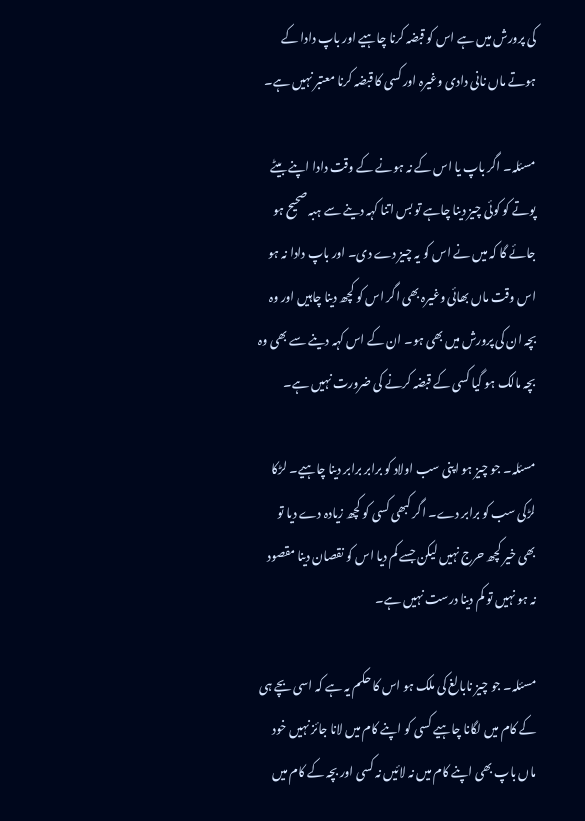کی پرورش میں ہے اس کو قبضہ کرنا چاہیے اور باپ دادا کے ہوتے ماں نانی دادی وغیرہ اور کسی کا قبضہ کرنا معتبر نہیں ہے۔

مسئلہ۔ اگر باپ یا اس کے نہ ہونے کے وقت دادا اپنے بیٹے پوتے کو کوئی چیز دینا چاہے تو بس اتنا کہہ دینے سے ہبہ صحیح ہو جائے گا کہ میں نے اس کو یہ چیز دے دی۔ اور باپ دادا نہ ہو اس وقت ماں بھائی وغیرہ بھی اگر اس کو کچھ دینا چاہیں اور وہ بچہ ان کی پرورش میں بھی ہو۔ ان کے اس کہہ دینے سے بھی وہ بچہ مالک ہو گیا کسی کے قبضہ کرنے کی ضرورت نہیں ہے۔

مسئلہ۔ جو چیز ہو اپنی سب اولاد کو برابر برابر دینا چاہیے۔ لڑکا لڑکی سب کو برابر دے۔ اگر کبھی کسی کو کچھ زیادہ دے دیا تو بھی خیر کچھ حرج نہیں لیکن جسے کم دیا اس کو نقصان دینا مقصود نہ ہو نہیں تو کم دینا درست نہیں ہے۔

مسئلہ۔ جو چیز نابالغ کی ملک ہو اس کا حکم یہ ہے کہ اسی بچے ہی کے کام میں لگانا چاہیے کسی کو اپنے کام میں لانا جائز نہیں خود ماں باپ بھی اپنے کام میں نہ لائیں نہ کسی اور بچہ کے کام میں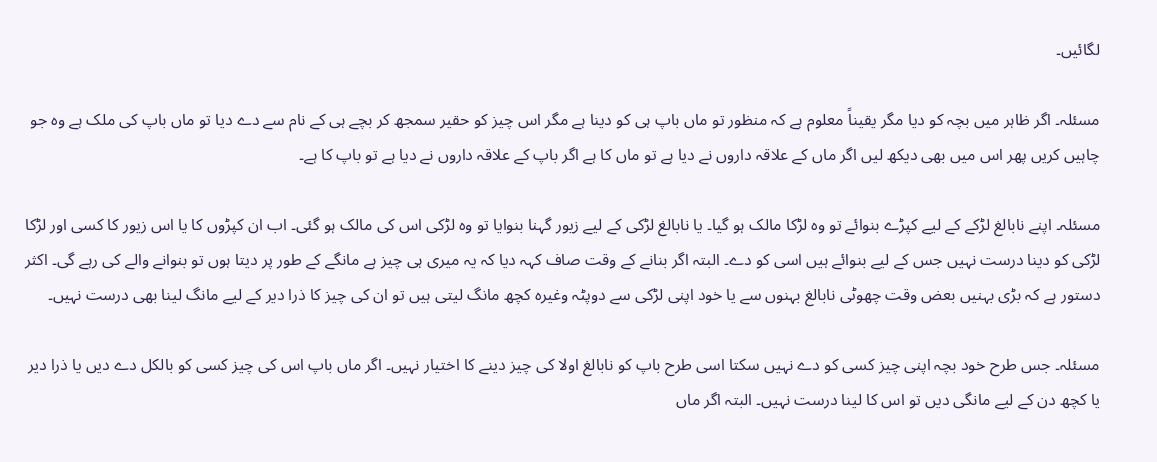لگائیں۔

مسئلہ۔ اگر ظاہر میں بچہ کو دیا مگر یقیناً معلوم ہے کہ منظور تو ماں باپ ہی کو دینا ہے مگر اس چیز کو حقیر سمجھ کر بچے ہی کے نام سے دے دیا تو ماں باپ کی ملک ہے وہ جو چاہیں کریں پھر اس میں بھی دیکھ لیں اگر ماں کے علاقہ داروں نے دیا ہے تو ماں کا ہے اگر باپ کے علاقہ داروں نے دیا ہے تو باپ کا ہے۔

مسئلہ۔ اپنے نابالغ لڑکے کے لیے کپڑے بنوائے تو وہ لڑکا مالک ہو گیا۔ یا نابالغ لڑکی کے لیے زیور گہنا بنوایا تو وہ لڑکی اس کی مالک ہو گئی۔ اب ان کپڑوں کا یا اس زیور کا کسی اور لڑکا لڑکی کو دینا درست نہیں جس کے لیے بنوائے ہیں اسی کو دے۔ البتہ اگر بنانے کے وقت صاف کہہ دیا کہ یہ میری ہی چیز ہے مانگے کے طور پر دیتا ہوں تو بنوانے والے کی رہے گی۔ اکثر دستور ہے کہ بڑی بہنیں بعض وقت چھوٹی نابالغ بہنوں سے یا خود اپنی لڑکی سے دوپٹہ وغیرہ کچھ مانگ لیتی ہیں تو ان کی چیز کا ذرا دیر کے لیے مانگ لینا بھی درست نہیں۔

مسئلہ۔ جس طرح خود بچہ اپنی چیز کسی کو دے نہیں سکتا اسی طرح باپ کو نابالغ اولا کی چیز دینے کا اختیار نہیں۔ اگر ماں باپ اس کی چیز کسی کو بالکل دے دیں یا ذرا دیر یا کچھ دن کے لیے مانگی دیں تو اس کا لینا درست نہیں۔ البتہ اگر ماں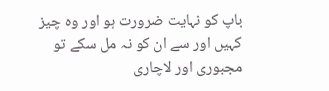باپ کو نہایت ضرورت ہو اور وہ چیز کہیں اور سے ان کو نہ مل سکے تو مجبوری اور لاچاری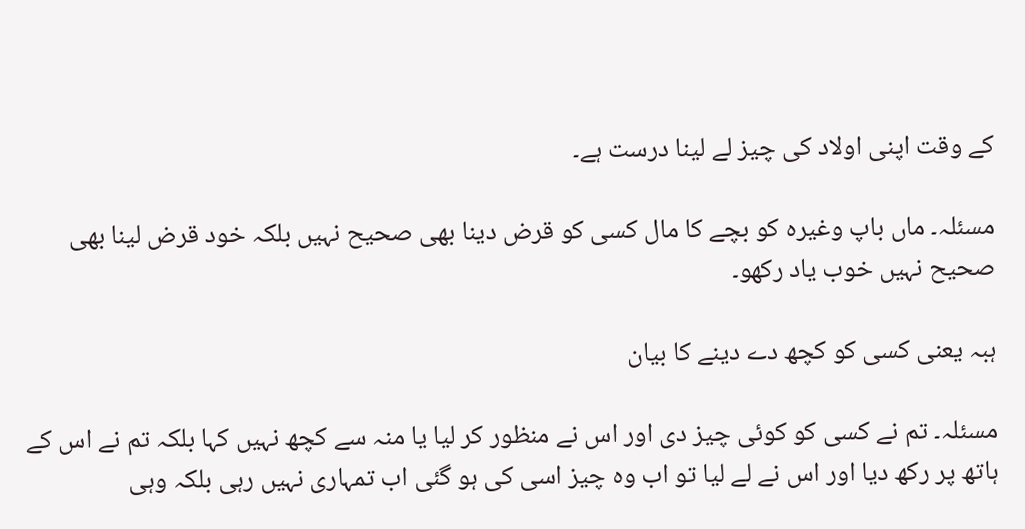کے وقت اپنی اولاد کی چیز لے لینا درست ہے۔

مسئلہ۔ ماں باپ وغیرہ کو بچے کا مال کسی کو قرض دینا بھی صحیح نہیں بلکہ خود قرض لینا بھی صحیح نہیں خوب یاد رکھو۔

ہبہ یعنی کسی کو کچھ دے دینے کا بیان

مسئلہ۔ تم نے کسی کو کوئی چیز دی اور اس نے منظور کر لیا یا منہ سے کچھ نہیں کہا بلکہ تم نے اس کے ہاتھ پر رکھ دیا اور اس نے لے لیا تو اب وہ چیز اسی کی ہو گئی اب تمہاری نہیں رہی بلکہ وہی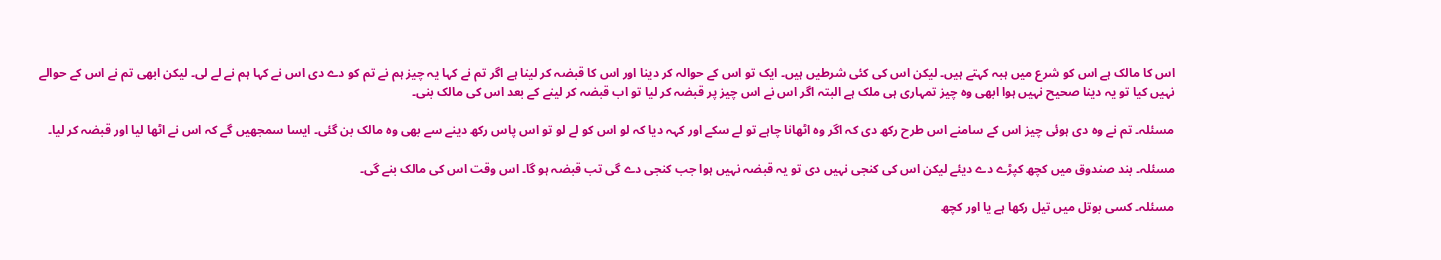اس کا مالک ہے اس کو شرع میں ہبہ کہتے ہیں۔ لیکن اس کی کئی شرطیں ہیں۔ ایک تو اس کے حوالہ کر دینا اور اس کا قبضہ کر لینا ہے اگر تم نے کہا یہ چیز ہم نے تم کو دے دی اس نے کہا ہم نے لے لی۔ لیکن ابھی تم نے اس کے حوالے نہیں کیا تو یہ دینا صحیح نہیں ہوا ابھی وہ چیز تمہاری ہی ملک ہے البتہ اگر اس نے اس چیز پر قبضہ کر لیا تو اب قبضہ کر لینے کے بعد اس کی مالک بنی۔

مسئلہ۔ تم نے وہ دی ہوئی چیز اس کے سامنے اس طرح رکھ دی کہ اگر وہ اٹھانا چاہے تو لے سکے اور کہہ دیا کہ لو اس کو لے لو تو اس پاس رکھ دینے سے بھی وہ مالک بن گئی۔ ایسا سمجھیں گے کہ اس نے اٹھا لیا اور قبضہ کر لیا۔

مسئلہ۔ بند صندوق میں کچھ کپڑے دے دیئے لیکن اس کی کنجی نہیں دی تو یہ قبضہ نہیں ہوا جب کنجی دے گی تب قبضہ ہو گا۔ اس وقت اس کی مالک بنے گی۔

مسئلہ۔ کسی بوتل میں تیل رکھا ہے یا اور کچھ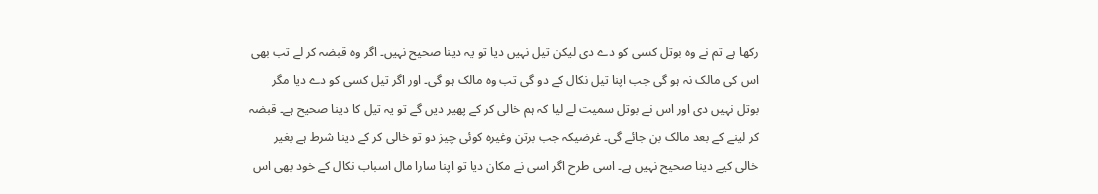رکھا ہے تم نے وہ بوتل کسی کو دے دی لیکن تیل نہیں دیا تو یہ دینا صحیح نہیں۔ اگر وہ قبضہ کر لے تب بھی اس کی مالک نہ ہو گی جب اپنا تیل نکال کے دو گی تب وہ مالک ہو گی۔ اور اگر تیل کسی کو دے دیا مگر بوتل نہیں دی اور اس نے بوتل سمیت لے لیا کہ ہم خالی کر کے پھیر دیں گے تو یہ تیل کا دینا صحیح ہے۔ قبضہ کر لینے کے بعد مالک بن جائے گی۔ غرضیکہ جب برتن وغیرہ کوئی چیز دو تو خالی کر کے دینا شرط ہے بغیر خالی کیے دینا صحیح نہیں ہے۔ اسی طرح اگر اسی نے مکان دیا تو اپنا سارا مال اسباب نکال کے خود بھی اس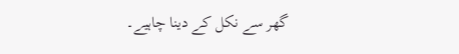گھر سے نکل کے دینا چاہیے۔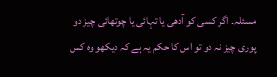مسئلہ۔ اگر کسی کو آدھی یا تہائی یا چوتھائی چیز دو پوری چیز نہ دو تو اس کا حکم یہ ہے کہ دیکھو وہ کس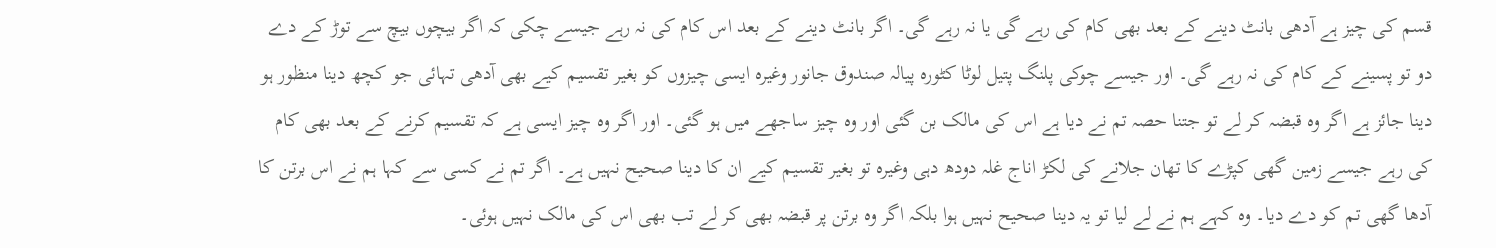قسم کی چیز ہے آدھی بانٹ دینے کے بعد بھی کام کی رہے گی یا نہ رہے گی۔ اگر بانٹ دینے کے بعد اس کام کی نہ رہے جیسے چکی کہ اگر بیچوں بیچ سے توڑ کے دے دو تو پسینے کے کام کی نہ رہے گی۔ اور جیسے چوکی پلنگ پتیل لوٹا کٹورہ پیالہ صندوق جانور وغیرہ ایسی چیزوں کو بغیر تقسیم کیے بھی آدھی تہائی جو کچھ دینا منظور ہو دینا جائز ہے اگر وہ قبضہ کر لے تو جتنا حصہ تم نے دیا ہے اس کی مالک بن گئی اور وہ چیز ساجھے میں ہو گئی۔ اور اگر وہ چیز ایسی ہے کہ تقسیم کرنے کے بعد بھی کام کی رہے جیسے زمین گھی کپڑے کا تھان جلانے کی لکڑ اناج غلہ دودھ دہی وغیرہ تو بغیر تقسیم کیے ان کا دینا صحیح نہیں ہے۔ اگر تم نے کسی سے کہا ہم نے اس برتن کا آدھا گھی تم کو دے دیا۔ وہ کہے ہم نے لے لیا تو یہ دینا صحیح نہیں ہوا بلکہ اگر وہ برتن پر قبضہ بھی کر لے تب بھی اس کی مالک نہیں ہوئی۔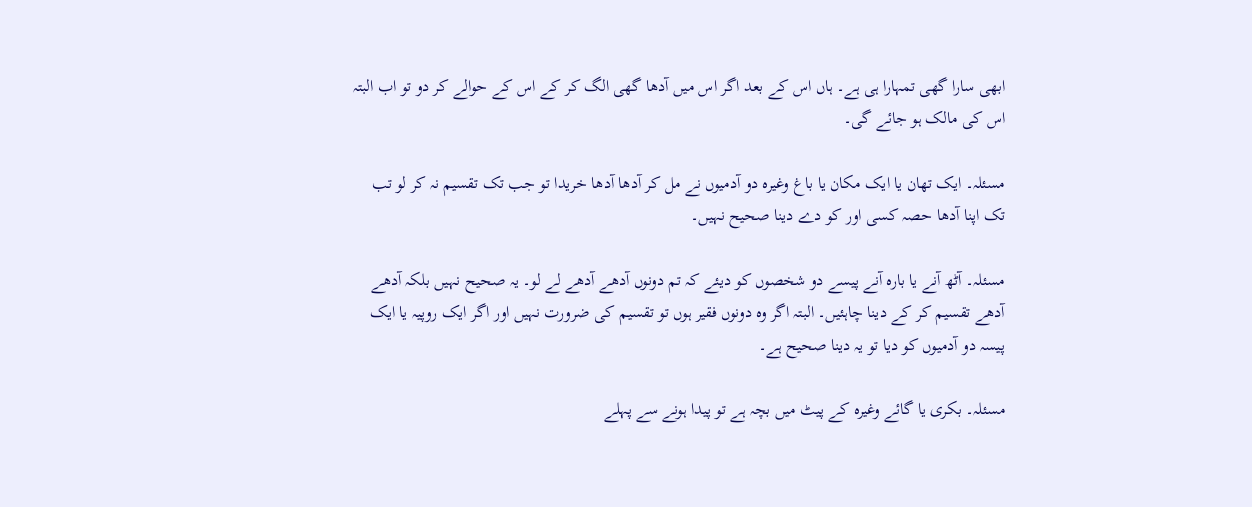ابھی سارا گھی تمہارا ہی ہے۔ ہاں اس کے بعد اگر اس میں آدھا گھی الگ کر کے اس کے حوالے کر دو تو اب البتہ اس کی مالک ہو جائے گی۔

مسئلہ۔ ایک تھان یا ایک مکان یا باغ وغیرہ دو آدمیوں نے مل کر آدھا آدھا خریدا تو جب تک تقسیم نہ کر لو تب تک اپنا آدھا حصہ کسی اور کو دے دینا صحیح نہیں۔

مسئلہ۔ آٹھ آنے یا بارہ آنے پیسے دو شخصوں کو دیئے کہ تم دونوں آدھے آدھے لے لو۔ یہ صحیح نہیں بلکہ آدھے آدھے تقسیم کر کے دینا چاہئیں۔ البتہ اگر وہ دونوں فقیر ہوں تو تقسیم کی ضرورت نہیں اور اگر ایک روپیہ یا ایک پیسہ دو آدمیوں کو دیا تو یہ دینا صحیح ہے۔

مسئلہ۔ بکری یا گائے وغیرہ کے پیٹ میں بچہ ہے تو پیدا ہونے سے پہلے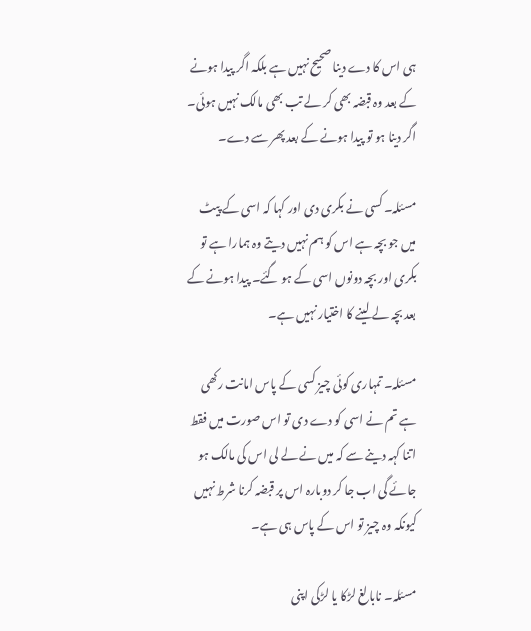ہی اس کا دے دینا صحیح نہیں ہے بلکہ اگر پیدا ہونے کے بعد وہ قبضہ بھی کر لے تب بھی مالک نہیں ہوئی۔ اگر دینا ہو تو پیدا ہونے کے بعد پھر سے دے۔

مسئلہ۔ کسی نے بکری دی اور کہا کہ اسی کے پیٹ میں جو بچہ ہے اس کو ہم نہیں دیتے وہ ہمارا ہے تو بکری اور بچہ دونوں اسی کے ہو گئے۔ پیدا ہونے کے بعد بچہ لے لینے کا اختیار نہیں ہے۔

مسئلہ۔ تمہاری کوئی چیز کسی کے پاس امانت رکھی ہے تم نے اسی کو دے دی تو اس صورت میں فقط اتنا کہہ دینے سے کہ میں نے لے لی اس کی مالک ہو جائے گی اب جا کر دوبارہ اس پر قبضہ کرنا شرط نہیں کیونکہ وہ چیز تو اس کے پاس ہی ہے۔

مسئلہ۔ نابالغ لڑکا یا لڑکی اپنی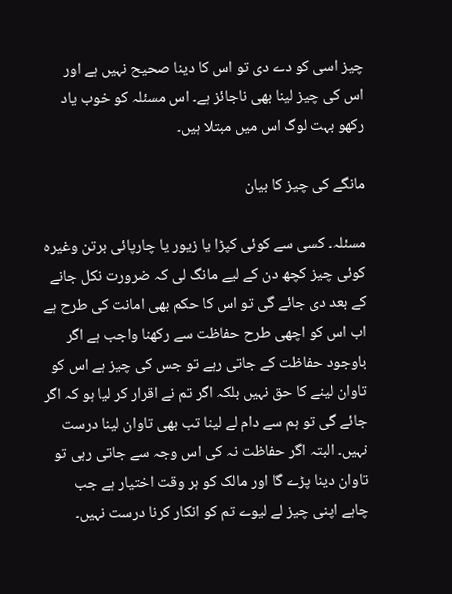چیز اسی کو دے دی تو اس کا دینا صحیح نہیں ہے اور اس کی چیز لینا بھی ناجائز ہے۔ اس مسئلہ کو خوب یاد رکھو بہت لوگ اس میں مبتلا ہیں۔

مانگے کی چیز کا بیان

مسئلہ۔ کسی سے کوئی کپڑا یا زیور یا چارپائی برتن وغیرہ کوئی چیز کچھ دن کے لیے مانگ لی کہ ضرورت نکل جانے کے بعد دی جائے گی تو اس کا حکم بھی امانت کی طرح ہے اب اس کو اچھی طرح حفاظت سے رکھنا واجب ہے اگر باوجود حفاظت کے جاتی رہے تو جس کی چیز ہے اس کو تاوان لینے کا حق نہیں بلکہ اگر تم نے اقرار کر لیا ہو کہ اگر جائے گی تو ہم سے دام لے لینا تب بھی تاوان لینا درست نہیں۔ البتہ اگر حفاظت نہ کی اس وجہ سے جاتی رہی تو تاوان دینا پڑے گا اور مالک کو ہر وقت اختیار ہے جب چاہے اپنی چیز لے لیوے تم کو انکار کرنا درست نہیں۔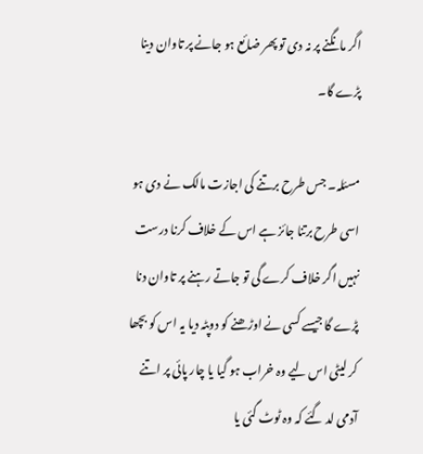اگر مانگنے پر نہ دی تو پھر ضائع ہو جانے پر تاوان دینا پڑے گا۔

مسئلہ۔ جس طرح برتنے کی اجازت مالک نے دی ہو اسی طرح برتنا جائز ہے اس کے خلاف کرنا درست نہیں اگر خلاف کرے گی تو جاتے رہنے پر تاوان دنا پڑے گا جیسے کسی نے اوڑھنے کو دوپٹہ دیا یہ اس کو بچھا کر لیٹی اس لیے وہ خراب ہو گیا یا چار پائی پر اتنے آدمی لد گئے کہ وہ ٹوٹ گئی یا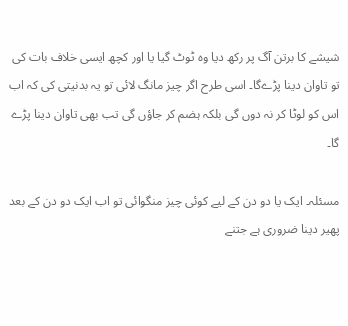شیشے کا برتن آگ پر رکھ دیا وہ ٹوٹ گیا یا اور کچھ ایسی خلاف بات کی تو تاوان دینا پڑےگا۔ اسی طرح اگر چیز مانگ لائی تو یہ بدنیتی کی کہ اب اس کو لوٹا کر نہ دوں گی بلکہ ہضم کر جاؤں گی تب بھی تاوان دینا پڑے گا۔

مسئلہ۔ ایک یا دو دن کے لیے کوئی چیز منگوائی تو اب ایک دو دن کے بعد پھیر دینا ضروری ہے جتنے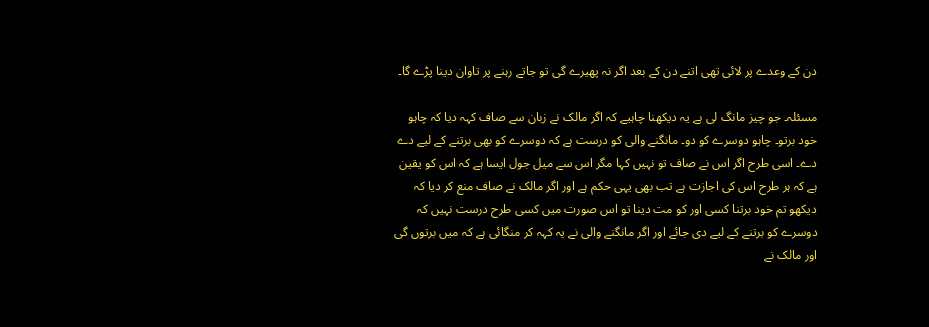دن کے وعدے پر لائی تھی اتنے دن کے بعد اگر نہ پھیرے گی تو جاتے رہنے پر تاوان دینا پڑے گا۔

مسئلہ۔ جو چیز مانگ لی ہے یہ دیکھنا چاہیے کہ اگر مالک نے زبان سے صاف کہہ دیا کہ چاہو خود برتو۔ چاہو دوسرے کو دو۔ مانگنے والی کو درست ہے کہ دوسرے کو بھی برتنے کے لیے دے دے۔ اسی طرح اگر اس نے صاف تو نہیں کہا مگر اس سے میل جول ایسا ہے کہ اس کو یقین ہے کہ ہر طرح اس کی اجازت ہے تب بھی یہی حکم ہے اور اگر مالک نے صاف منع کر دیا کہ دیکھو تم خود برتنا کسی اور کو مت دینا تو اس صورت میں کسی طرح درست نہیں کہ دوسرے کو برتنے کے لیے دی جائے اور اگر مانگنے والی نے یہ کہہ کر منگائی ہے کہ میں برتوں گی اور مالک نے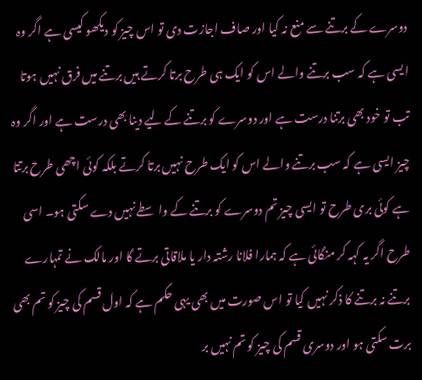دوسرے کے برتنے سے منع نہ کیا اور صاف اجازت دی تو اس چیز کو دیکھو کیسی ہے اگر وہ ایسی ہے کہ سب برتنے والے اس کو ایک ہی طرح برتا کرتے ہیں برتنے میں فرق نہیں ہوتا تب تو خود بھی برتنا درست ہے اور دوسرے کو برتنے کے لیے دینا بھی درست ہے اور اگر وہ چیز ایسی ہے کہ سب برتنے والے اس کو ایک طرح نہیں برتا کرتے بلکہ کوئی اچھی طرح برتتا ہے کوئی بری طرح تو ایسی چیز تم دوسرے کو برتنے کے واسطے نہیں دے سکتی ہو۔ اسی طرح اگر یہ کہہ کر منگائی ہے کہ ہمارا فلانا رشتہ دار یا ملاقاتی برتے گا اور مالک نے تمہارے برتنے نہ برتنے کا ذکر نہیں کیا تو اس صورت میں بھی یہی حکم ہے کہ اول قسم کی چیز کو تم بھی برت سکتی ہو اور دوسری قسم کی چیز کو تم نہیں بر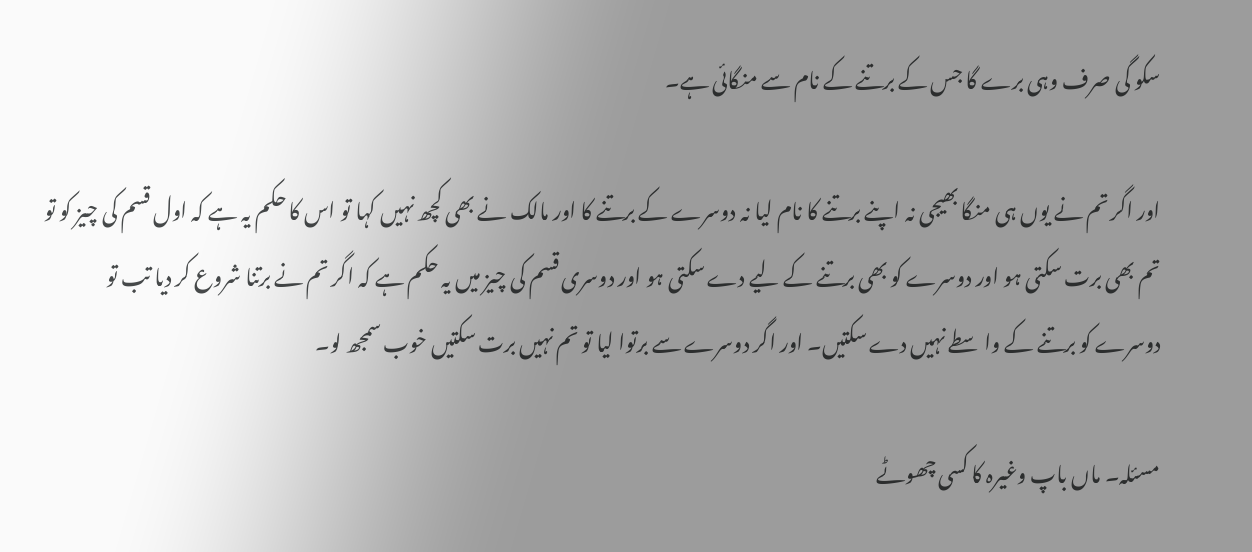سکو گی صرف وہی برے گا جس کے برتنے کے نام سے منگائی ہے۔

اور اگر تم نے یوں ہی منگا بھیجی نہ اپنے برتنے کا نام لیا نہ دوسرے کے برتنے کا اور مالک نے بھی کچھ نہیں کہا تو اس کا حکم یہ ہے کہ اول قسم کی چیز کو تو تم بھی برت سکتی ہو اور دوسرے کو بھی برتنے کے لیے دے سکتی ہو اور دوسری قسم کی چیز میں یہ حکم ہے کہ اگر تم نے برتنا شروع کر دیا تب تو دوسرے کو برتنے کے واسطے نہیں دے سکتیں۔ اور اگر دوسرے سے برتوا لیا تو تم نہیں برت سکتیں خوب سمجھ لو۔

مسئلہ۔ ماں باپ وغیرہ کا کسی چھوٹے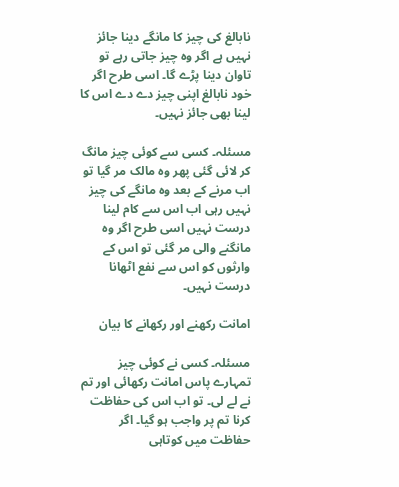نابالغ کی چیز کا مانگے دینا جائز نہیں ہے اگر وہ چیز جاتی رہے تو تاوان دینا پڑے گا۔ اسی طرح اگر خود نابالغ اپنی چیز دے دے اس کا لینا بھی جائز نہیں۔

مسئلہ۔ کسی سے کوئی چیز مانگ کر لائی گئی پھر وہ مالک مر گیا تو اب مرنے کے بعد وہ مانگے کی چیز نہیں رہی اب اس سے کام لینا درست نہیں اسی طرح اگر وہ مانگنے والی مر گئی تو اس کے وارثوں کو اس سے نفع اٹھانا درست نہیں۔

امانت رکھنے اور رکھانے کا بیان

مسئلہ۔ کسی نے کوئی چیز تمہارے پاس امانت رکھائی اور تم نے لے لی۔ تو اب اس کی حفاظت کرنا تم پر واجب ہو گیا۔ اگر حفاظت میں کوتاہی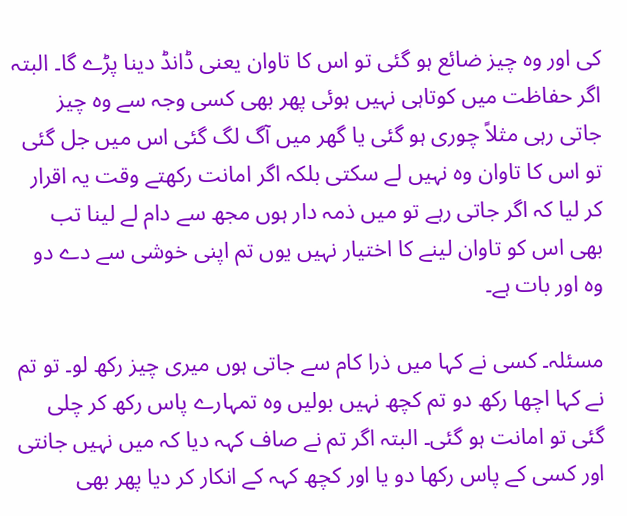کی اور وہ چیز ضائع ہو گئی تو اس کا تاوان یعنی ڈانڈ دینا پڑے گا۔ البتہ اگر حفاظت میں کوتاہی نہیں ہوئی پھر بھی کسی وجہ سے وہ چیز جاتی رہی مثلاً چوری ہو گئی یا گھر میں آگ لگ گئی اس میں جل گئی تو اس کا تاوان وہ نہیں لے سکتی بلکہ اگر امانت رکھتے وقت یہ اقرار کر لیا کہ اگر جاتی رہے تو میں ذمہ دار ہوں مجھ سے دام لے لینا تب بھی اس کو تاوان لینے کا اختیار نہیں یوں تم اپنی خوشی سے دے دو وہ اور بات ہے۔

مسئلہ۔ کسی نے کہا میں ذرا کام سے جاتی ہوں میری چیز رکھ لو۔ تو تم نے کہا اچھا رکھ دو تم کچھ نہیں بولیں وہ تمہارے پاس رکھ کر چلی گئی تو امانت ہو گئی۔ البتہ اگر تم نے صاف کہہ دیا کہ میں نہیں جانتی اور کسی کے پاس رکھا دو یا اور کچھ کہہ کے انکار کر دیا پھر بھی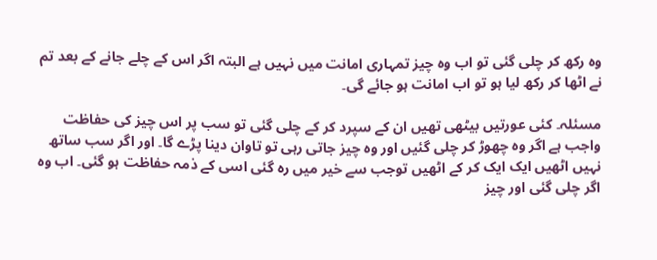وہ رکھ کر چلی گئی تو اب وہ چیز تمہاری امانت میں نہیں ہے البتہ اگر اس کے چلے جانے کے بعد تم نے اٹھا کر رکھ لیا ہو تو اب امانت ہو جائے گی۔

مسئلہ۔ کئی عورتیں بیٹھی تھیں ان کے سپرد کر کے چلی گئی تو سب پر اس چیز کی حفاظت واجب ہے اگر وہ چھوڑ کر چلی گئیں اور وہ چیز جاتی رہی تو تاوان دینا پڑے گا۔ اور اگر سب ساتھ نہیں اٹھیں ایک ایک کر کے اٹھیں توجب سے خیر میں رہ گئی اسی کے ذمہ حفاظت ہو گئی۔ اب وہ اگر چلی گئی اور چیز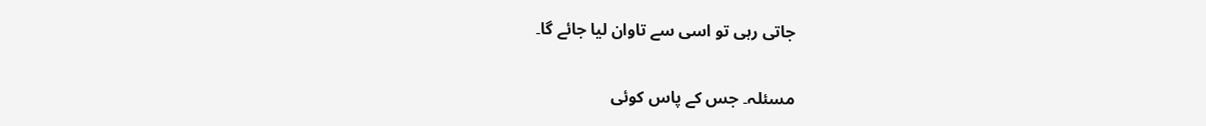جاتی رہی تو اسی سے تاوان لیا جائے گا۔

مسئلہ۔ جس کے پاس کوئی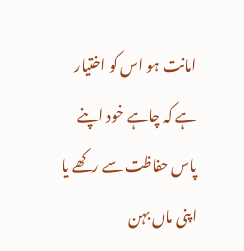امانت ہو اس کو اختیار ہے کہ چاہے خود اپنے پاس حفاظت سے رکھے یا اپنی ماں بہن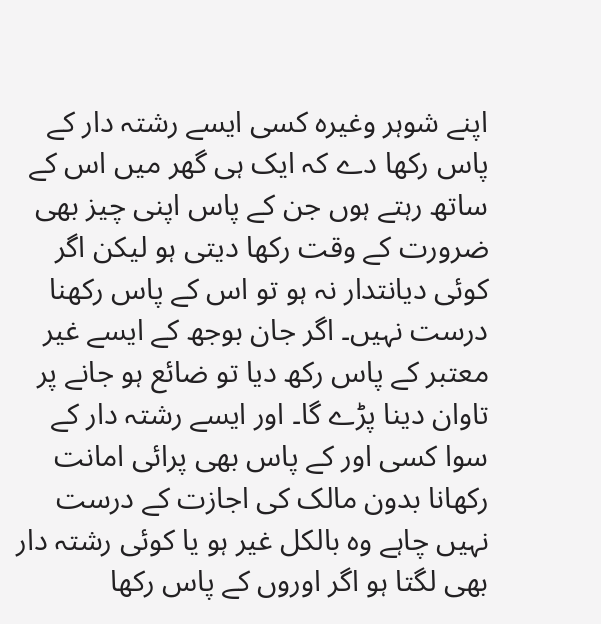اپنے شوہر وغیرہ کسی ایسے رشتہ دار کے پاس رکھا دے کہ ایک ہی گھر میں اس کے ساتھ رہتے ہوں جن کے پاس اپنی چیز بھی ضرورت کے وقت رکھا دیتی ہو لیکن اگر کوئی دیانتدار نہ ہو تو اس کے پاس رکھنا درست نہیں۔ اگر جان بوجھ کے ایسے غیر معتبر کے پاس رکھ دیا تو ضائع ہو جانے پر تاوان دینا پڑے گا۔ اور ایسے رشتہ دار کے سوا کسی اور کے پاس بھی پرائی امانت رکھانا بدون مالک کی اجازت کے درست نہیں چاہے وہ بالکل غیر ہو یا کوئی رشتہ دار بھی لگتا ہو اگر اوروں کے پاس رکھا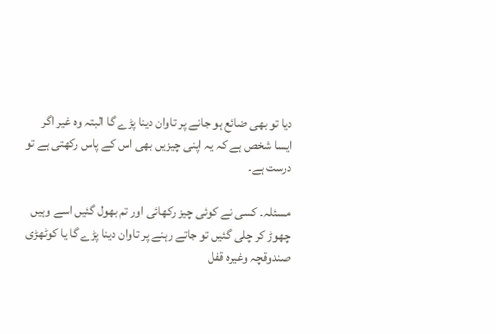دیا تو بھی ضائع ہو جانے پر تاوان دینا پڑے گا البتہ وہ غیر اگر ایسا شخص ہے کہ یہ اپنی چیزیں بھی اس کے پاس رکھتی ہے تو درست ہے۔

مسئلہ۔ کسی نے کوئی چیز رکھائی اور تم بھول گئیں اسے وہیں چھوڑ کر چلی گئیں تو جاتے رہنے پر تاوان دینا پڑے گا یا کوٹھڑی صندوقچہ وغیرہ قفل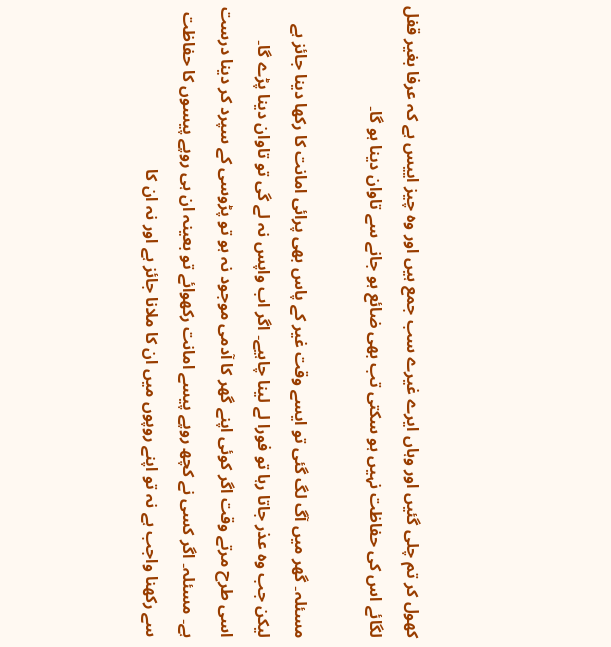کھول کر تم چلی گئیں اور وہاں ایرے غیرے سب جمع ہیں اور وہ چیز اییس ہے کہ عرفا بغیر قفل لگائے اس کی حفاظت نہیں ہو سکتی تب بھی ضائع ہو جانے سے تاوان دینا ہو گا۔

مسئلہ۔ گھر میں آگ لگ گئی تو ایسے وقت غیر کے پاس بھی پرائی امانت کا رکھا دینا جائز ہے لیکن جب وہ عذر جاتا رہا تو فورا لے لینا چاہیے۔ اگر اب واپس نہ لے گی تو تاوان دینا پڑے گا۔ اسی طرح مرتے وقت اگر کوئی اپنے گھر کا آدمی موجود نہ ہو تو پڑوسی کے سپرد کر دینا درست ہے۔ مسئلہ۔ اگر کسی نے کچھ روپے پیسے امانت رکھوائے تو بعینہ ان ہی روپے پیسوں کا حفاظت سے رکھنا واجب ہے نہ تو اپنے روپوں میں ان کا ملانا جائز ہے اور نہ ان کا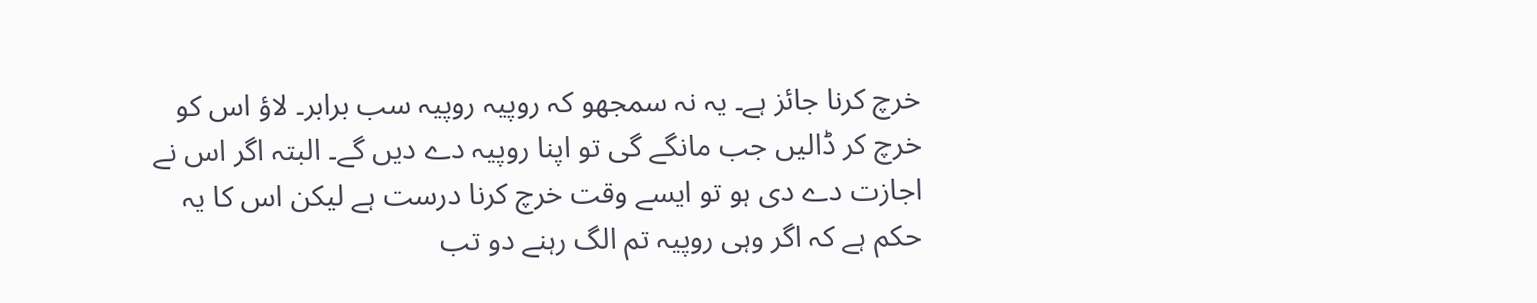خرچ کرنا جائز ہے۔ یہ نہ سمجھو کہ روپیہ روپیہ سب برابر۔ لاؤ اس کو خرچ کر ڈالیں جب مانگے گی تو اپنا روپیہ دے دیں گے۔ البتہ اگر اس نے اجازت دے دی ہو تو ایسے وقت خرچ کرنا درست ہے لیکن اس کا یہ حکم ہے کہ اگر وہی روپیہ تم الگ رہنے دو تب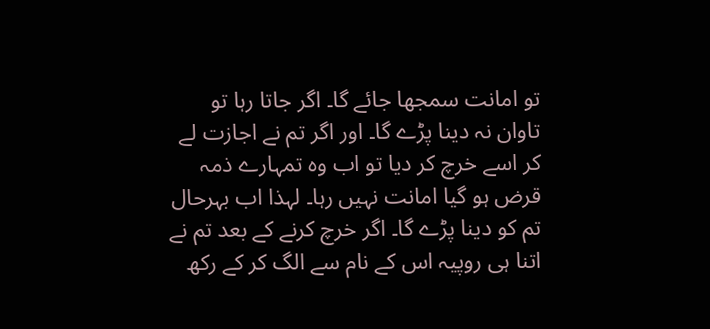تو امانت سمجھا جائے گا۔ اگر جاتا رہا تو تاوان نہ دینا پڑے گا۔ اور اگر تم نے اجازت لے کر اسے خرچ کر دیا تو اب وہ تمہارے ذمہ قرض ہو گیا امانت نہیں رہا۔ لہذا اب بہرحال تم کو دینا پڑے گا۔ اگر خرچ کرنے کے بعد تم نے اتنا ہی روپیہ اس کے نام سے الگ کر کے رکھ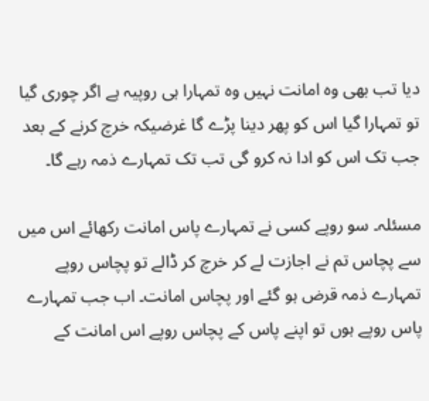دیا تب بھی وہ امانت نہیں وہ تمہارا ہی روپیہ ہے اگر چوری گیا تو تمہارا گیا اس کو پھر دینا پڑے گا غرضیکہ خرچ کرنے کے بعد جب تک اس کو ادا نہ کرو گی تب تک تمہارے ذمہ رہے گا۔

مسئلہ۔ سو روپے کسی نے تمہارے پاس امانت رکھائے اس میں سے پچاس تم نے اجازت لے کر خرچ کر ڈالے تو پچاس روپے تمہارے ذمہ قرض ہو گئے اور پچاس امانت۔ اب جب تمہارے پاس روپے ہوں تو اپنے پاس کے پچاس روپے اس امانت کے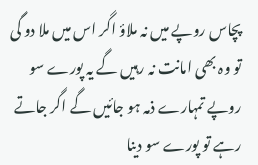پچاس روپے میں نہ ملاؤ اگر اس میں ملا دو گی تو وہ بھی امانت نہ رہیں گے یہ پورے سو روپے تمہارے ذمہ ہو جائیں گے اگر جاتے رہے تو پورے سو دینا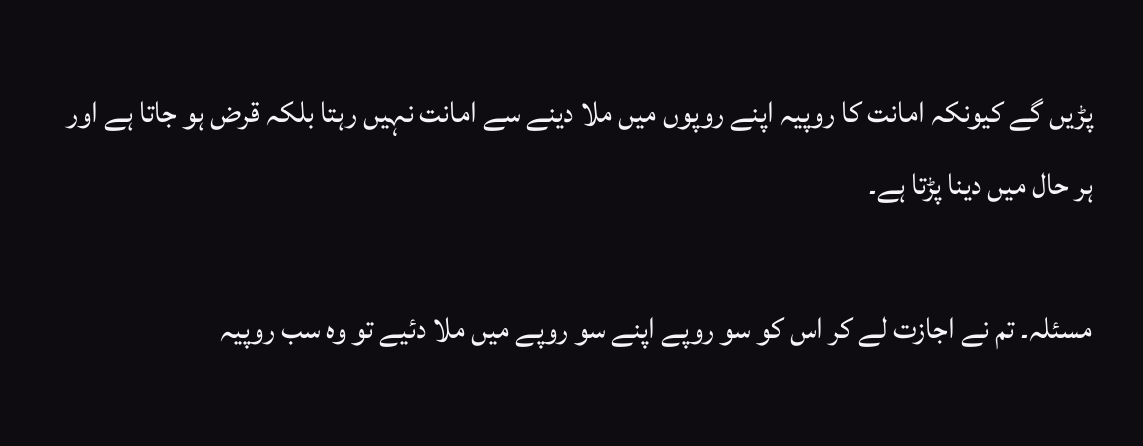پڑیں گے کیونکہ امانت کا روپیہ اپنے روپوں میں ملا دینے سے امانت نہیں رہتا بلکہ قرض ہو جاتا ہے اور ہر حال میں دینا پڑتا ہے۔

مسئلہ۔ تم نے اجازت لے کر اس کو سو روپے اپنے سو روپے میں ملا دئیے تو وہ سب روپیہ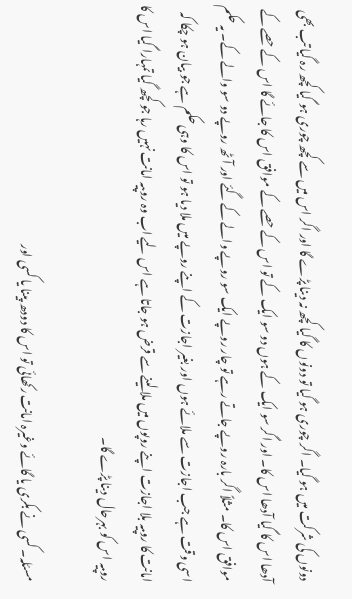دونوں کی شرکت میں ہو گیا۔ اگر چوری ہو گیا تو دونوں کا گیا کچھ نہ دینا پڑے گا اور اگر اس میں سے کچھ چوری ہو گیا کچھ رہ گیا تب بھی آدھا اس کا گیا آدھا اس کا۔ اور اگر سو ایک کے ہوں دو سو ایک کے تو اس کے حصے کے موافق اس کا جائے گا اس کے حصے کے موافق اس کا۔ مثلاً اگر بارہ روپے جاتے رہے تو چار روپے ایک سو روپے والے کے گئے اور آٹھ روپے دو سو والے کے۔ یہ حکم اسی وقت ہے جب اجازت سے ملائے ہوں اور بغیر اجازت کے اپنے روپے میں ملا دیا ہو تو اس کا وہی حکم ہے جو بیان ہو چکا کہ امانت کا روپیہ بلا اجازت اپنے روپوں میں ملا لینے سے قرض ہو جاتا ہے اس لیے اب وہ روپیہ امانت نہیں رہا جو کچھ گیا تمہارا گیا اس کا روپیہ اس کو بہرحال دینا پڑے گا۔

مسئلہ۔ کسی نے بکری یا گائے وغیرہ امانت رکھائی تو اس کا دودھ پینا یا کسی اور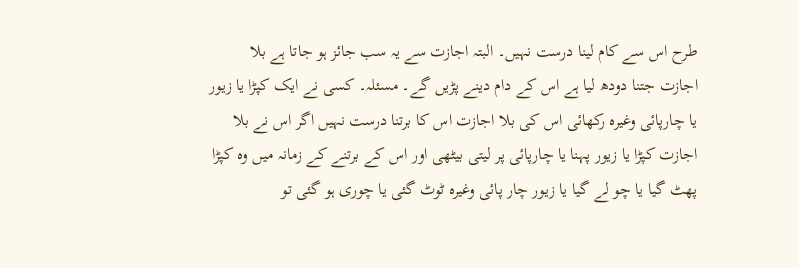طرح اس سے کام لینا درست نہیں۔ البتہ اجازت سے یہ سب جائز ہو جاتا ہے بلا اجازت جتنا دودھ لیا ہے اس کے دام دینے پڑیں گے۔ مسئلہ۔ کسی نے ایک کپڑا یا زیور یا چارپائی وغیرہ رکھائی اس کی بلا اجازت اس کا برتنا درست نہیں اگر اس نے بلا اجازت کپڑا یا زیور پہنا یا چارپائی پر لیتی بیٹھی اور اس کے برتنے کے زمانہ میں وہ کپڑا پھٹ گیا یا چو لے گیا یا زیور چار پائی وغیرہ ٹوٹ گئی یا چوری ہو گئی تو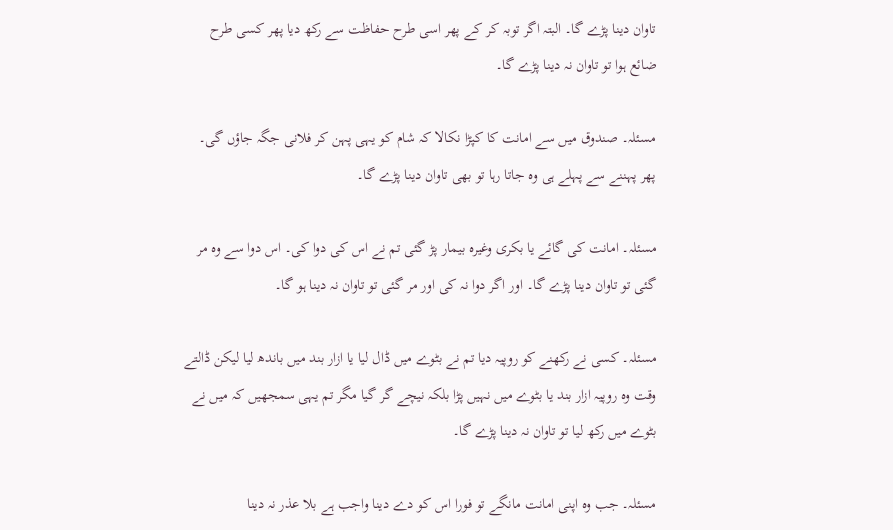تاوان دینا پڑے گا۔ البتہ اگر توبہ کر کے پھر اسی طرح حفاظت سے رکھ دیا پھر کسی طرح ضائع ہوا تو تاوان نہ دینا پڑے گا۔

مسئلہ۔ صندوق میں سے امانت کا کپڑا نکالا کہ شام کو یہی پہن کر فلانی جگہ جاؤں گی۔ پھر پہننے سے پہلے ہی وہ جاتا رہا تو بھی تاوان دینا پڑے گا۔

مسئلہ۔ امانت کی گائے یا بکری وغیرہ بیمار پڑ گئی تم نے اس کی دوا کی۔ اس دوا سے وہ مر گئی تو تاوان دینا پڑے گا۔ اور اگر دوا نہ کی اور مر گئی تو تاوان نہ دینا ہو گا۔

مسئلہ۔ کسی نے رکھنے کو روپیہ دیا تم نے بٹوے میں ڈال لیا یا ازار بند میں باندھ لیا لیکن ڈالتے وقت وہ روپیہ ازار بند یا بٹوے میں نہیں پڑا بلکہ نیچے گر گیا مگر تم یہی سمجھیں کہ میں نے بٹوے میں رکھ لیا تو تاوان نہ دینا پڑے گا۔

مسئلہ۔ جب وہ اپنی امانت مانگے تو فورا اس کو دے دینا واجب ہے بلا عذر نہ دینا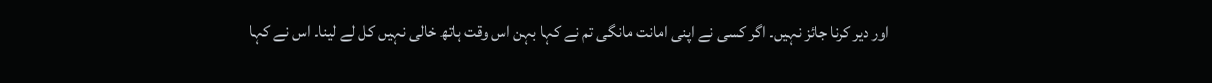اور دیر کرنا جائز نہیں۔ اگر کسی نے اپنی امانت مانگی تم نے کہا بہن اس وقت ہاتھ خالی نہیں کل لے لینا۔ اس نے کہا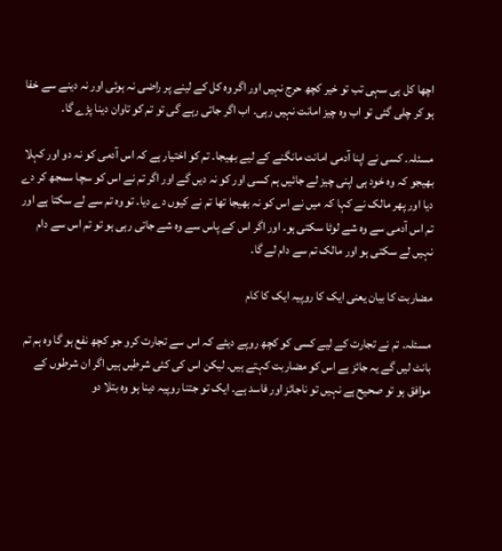اچھا کل ہی سہی تب تو خیر کچھ حرج نہیں اور اگر وہ کل کے لینے پر راضی نہ ہوئی اور نہ دینے سے خفا ہو کر چلی گئی تو اب وہ چیز امانت نہیں رہی۔ اب اگر جاتی رہے گی تو تم کو تاوان دینا پڑے گا۔

مسئلہ۔ کسی نے اپنا آدمی امانت مانگنے کے لیے بھیجا۔ تم کو اختیار ہے کہ اس آدمی کو نہ دو اور کہلا بھیجو کہ وہ خود ہی اپنی چیز لے جائیں ہم کسی اور کو نہ دیں گے اور اگر تم نے اس کو سچا سمجھ کر دے دیا اور پھر مالک نے کہا کہ میں نے اس کو نہ بھیجا تھا تم نے کیوں دے دیا۔ تو وہ تم سے لے سکتا ہے اور تم اس آدمی سے وہ شے لوٹا سکتی ہو۔ اور اگر اس کے پاس سے وہ شے جاتی رہی ہو تو تم اس سے دام نہیں لے سکتی ہو اور مالک تم سے دام لے گا۔

مضاربت کا بیان یعنی ایک کا روپیہ ایک کا کام

مسئلہ۔ تم نے تجارت کے لیے کسی کو کچھ روپے دیئے کہ اس سے تجارت کرو جو کچھ نفع ہو گا وہ ہم تم بانٹ لیں گے یہ جائز ہے اس کو مضاربت کہتے ہیں۔ لیکن اس کی کئی شرطیں ہیں اگر ان شرطوں کے موافق ہو تو صحیح ہے نہیں تو ناجائز اور فاسد ہے۔ ایک تو جتنا روپیہ دینا ہو وہ بتلا دو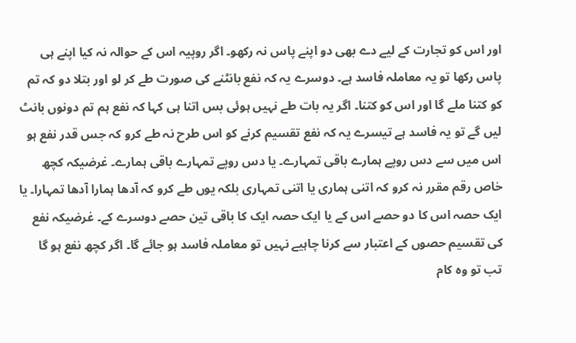اور اس کو تجارت کے لیے دے بھی دو اپنے پاس نہ رکھو۔ اگر روپیہ اس کے حوالہ نہ کیا اپنے ہی پاس رکھا تو یہ معاملہ فاسد ہے۔ دوسرے یہ کہ نفع بانٹنے کی صورت طے کر لو اور بتلا دو کہ تم کو کتنا ملے گا اور اس کو کتنا۔ اگر یہ بات طے نہیں ہوئی بس اتنا ہی کہا کہ نفع ہم تم دونوں بانٹ لیں گے تو یہ فاسد ہے تیسرے یہ کہ نفع تقسیم کرنے کو اس طرح نہ طے کرو کہ جس قدر نفع ہو اس میں سے دس روپے ہمارے باقی تمہارے۔ یا دس روپے تمہارے باقی ہمارے۔ غرضیکہ کچھ خاص رقم مقرر نہ کرو کہ اتنی ہماری یا اتنی تمہاری بلکہ یوں طے کرو کہ آدھا ہمارا آدھا تمہارا۔ یا ایک حصہ اس کا دو حصے اس کے یا ایک حصہ ایک کا باقی تین حصے دوسرے کے۔ غرضیکہ نفع کی تقسیم حصوں کے اعتبار سے کرنا چاہیے نہیں تو معاملہ فاسد ہو جائے گا۔ اگر کچھ نفع ہو گا تب تو وہ کام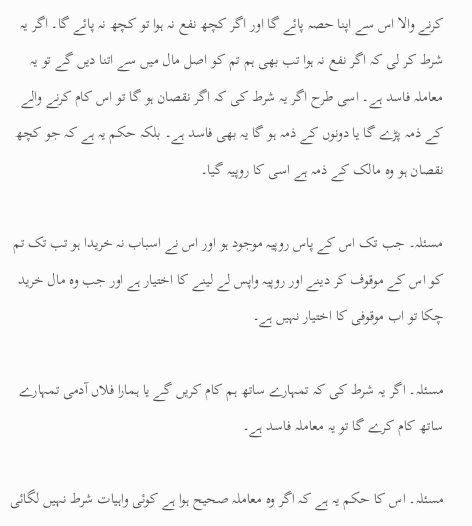کرنے والا اس سے اپنا حصہ پائے گا اور اگر کچھ نفع نہ ہوا تو کچھ نہ پائے گا۔ اگر یہ شرط کر لی کہ اگر نفع نہ ہوا تب بھی ہم تم کو اصل مال میں سے اتنا دیں گے تو یہ معاملہ فاسد ہے۔ اسی طرح اگر یہ شرط کی کہ اگر نقصان ہو گا تو اس کام کرنے والے کے ذمہ پڑے گا یا دونوں کے ذمہ ہو گا یہ بھی فاسد ہے۔ بلکہ حکم یہ ہے کہ جو کچھ نقصان ہو وہ مالک کے ذمہ ہے اسی کا روپیہ گیا۔

مسئلہ۔ جب تک اس کے پاس روپیہ موجود ہو اور اس نے اسباب نہ خریدا ہو تب تک تم کو اس کے موقوف کر دینے اور روپیہ واپس لے لینے کا اختیار ہے اور جب وہ مال خرید چکا تو اب موقوفی کا اختیار نہیں ہے۔

مسئلہ۔ اگر یہ شرط کی کہ تمہارے ساتھ ہم کام کریں گے یا ہمارا فلاں آدمی تمہارے ساتھ کام کرے گا تو یہ معاملہ فاسد ہے۔

مسئلہ۔ اس کا حکم یہ ہے کہ اگر وہ معاملہ صحیح ہوا ہے کوئی واہیات شرط نہیں لگائی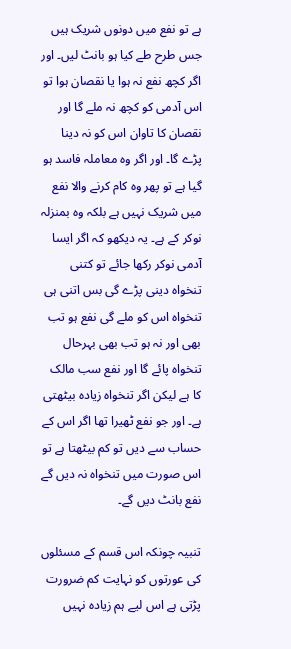ہے تو نفع میں دونوں شریک ہیں جس طرح طے کیا ہو بانٹ لیں۔ اور اگر کچھ نفع نہ ہوا یا نقصان ہوا تو اس آدمی کو کچھ نہ ملے گا اور نقصان کا تاوان اس کو نہ دینا پڑے گا۔ اور اگر وہ معاملہ فاسد ہو گیا ہے تو پھر وہ کام کرنے والا نفع میں شریک نہیں ہے بلکہ وہ بمنزلہ نوکر کے ہے۔ یہ دیکھو کہ اگر ایسا آدمی نوکر رکھا جائے تو کتنی تنخواہ دینی پڑے گی بس اتنی ہی تنخواہ اس کو ملے گی نفع ہو تب بھی اور نہ ہو تب بھی بہرحال تنخواہ پائے گا اور نفع سب مالک کا ہے لیکن اگر تنخواہ زیادہ بیٹھتی ہے۔ اور جو نفع ٹھیرا تھا اگر اس کے حساب سے دیں تو کم بیٹھتا ہے تو اس صورت میں تنخواہ نہ دیں گے نفع بانٹ دیں گے۔

تنبیہ چونکہ اس قسم کے مسئلوں کی عورتوں کو نہایت کم ضرورت پڑتی ہے اس لیے ہم زیادہ نہیں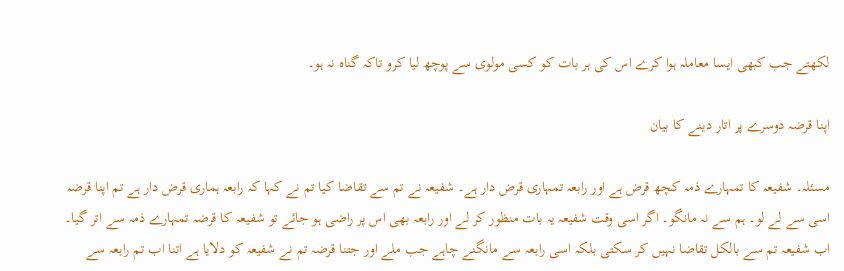لکھتے جب کبھی ایسا معاملہ ہوا کرے اس کی ہر بات کو کسی مولوی سے پوچھ لیا کرو تاکہ گناہ نہ ہو۔

اپنا قرضہ دوسرے پر اتار دینے کا بیان

مسئلہ۔ شفیعہ کا تمہارے ذمہ کچھ قرض ہے اور رابعہ تمہاری قرض دار ہے۔ شفیعہ نے تم سے تقاضا کیا تم نے کہا کہ رابعہ ہماری قرض دار ہے تم اپنا قرضہ اسی سے لے لو۔ ہم سے نہ مانگو۔ اگر اسی وقت شفیعہ یہ بات منظور کر لے اور رابعہ بھی اس پر راضی ہو جائے تو شفیعہ کا قرضہ تمہارے ذمہ سے اتر گیا۔ اب شفیعہ تم سے بالکل تقاضا نہیں کر سکتی بلکہ اسی رابعہ سے مانگنے چاہے جب ملے اور جتنا قرضہ تم نے شفیعہ کو دلایا ہے اتنا اب تم رابعہ سے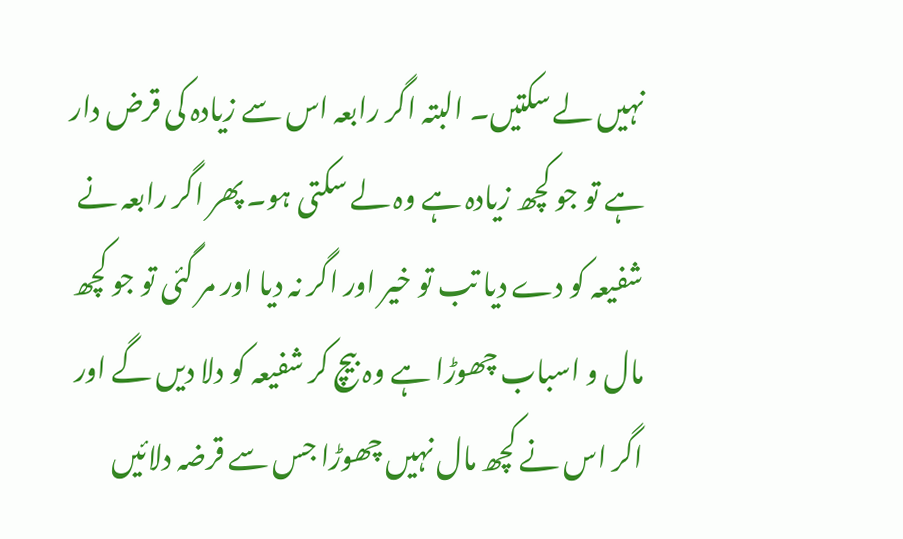نہیں لے سکتیں۔ البتہ اگر رابعہ اس سے زیادہ کی قرض دار ہے تو جو کچھ زیادہ ہے وہ لے سکتی ہو۔ پھر اگر رابعہ نے شفیعہ کو دے دیا تب تو خیر اور اگر نہ دیا اور مر گئی تو جو کچھ مال و اسباب چھوڑا ہے وہ بیچ کر شفیعہ کو دلا دیں گے اور اگر اس نے کچھ مال نہیں چھوڑا جس سے قرضہ دلائیں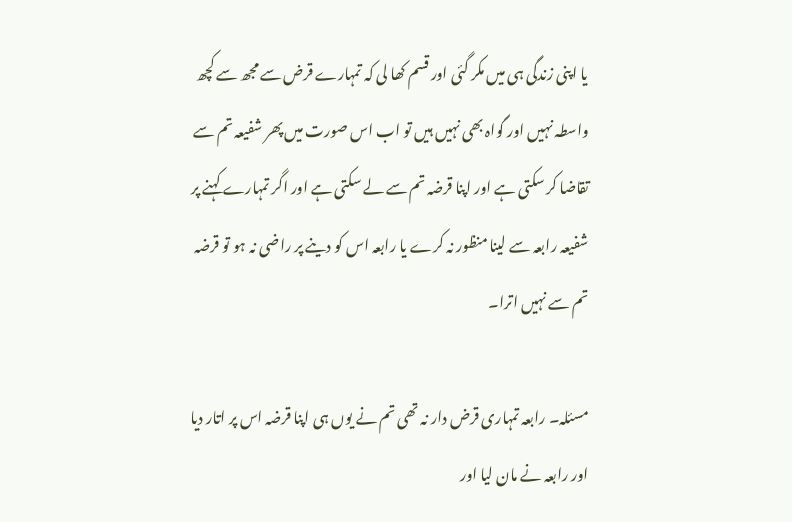یا اپنی زندگی ہی میں مکر گئی اور قسم کھا لی کہ تمہارے قرض سے مجھ سے کچھ واسطہ نہیں اور گواہ بھی نہیں ہیں تو اب اس صورت میں پھر شفیعہ تم سے تقاضا کر سکتی ہے اور اپنا قرضہ تم سے لے سکتی ہے اور اگر تمہارے کہنے پر شفیعہ رابعہ سے لینا منظور نہ کرے یا رابعہ اس کو دینے پر راضی نہ ہو تو قرضہ تم سے نہیں اترا۔

مسئلہ۔ رابعہ تمہاری قرض دار نہ تھی تم نے یوں ہی اپنا قرضہ اس پر اتار دیا اور رابعہ نے مان لیا اور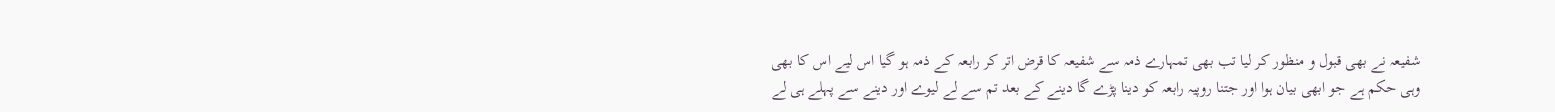شفیعہ نے بھی قبول و منظور کر لیا تب بھی تمہارے ذمہ سے شفیعہ کا قرض اتر کر رابعہ کے ذمہ ہو گیا اس لیے اس کا بھی وہی حکم ہے جو ابھی بیان ہوا اور جتنا روپیہ رابعہ کو دینا پڑے گا دینے کے بعد تم سے لے لیوے اور دینے سے پہلے ہی لے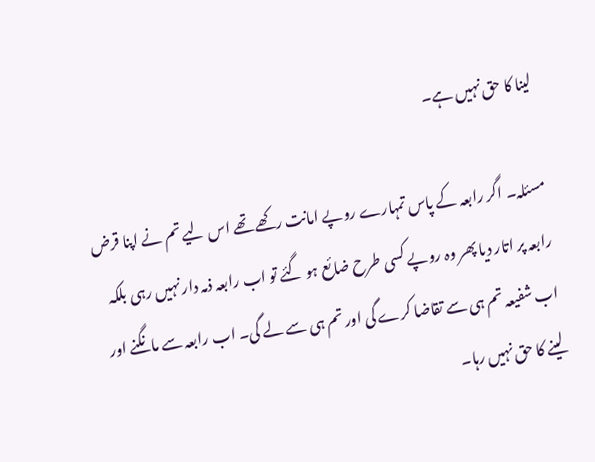لینا کا حق نہیں ہے۔

مسئلہ۔ اگر رابعہ کے پاس تمہارے روپے امانت رکھے تھے اس لیے تم نے اپنا قرض رابعہ پر اتار دیا پھر وہ روپے کسی طرح ضائع ہو گئے تو اب رابعہ ذمہ دار نہیں رہی بلکہ اب شفیعہ تم ہی سے تقاضا کرے گی اور تم ہی سے لے گی۔ اب رابعہ سے مانگنے اور لینے کا حق نہیں رہا۔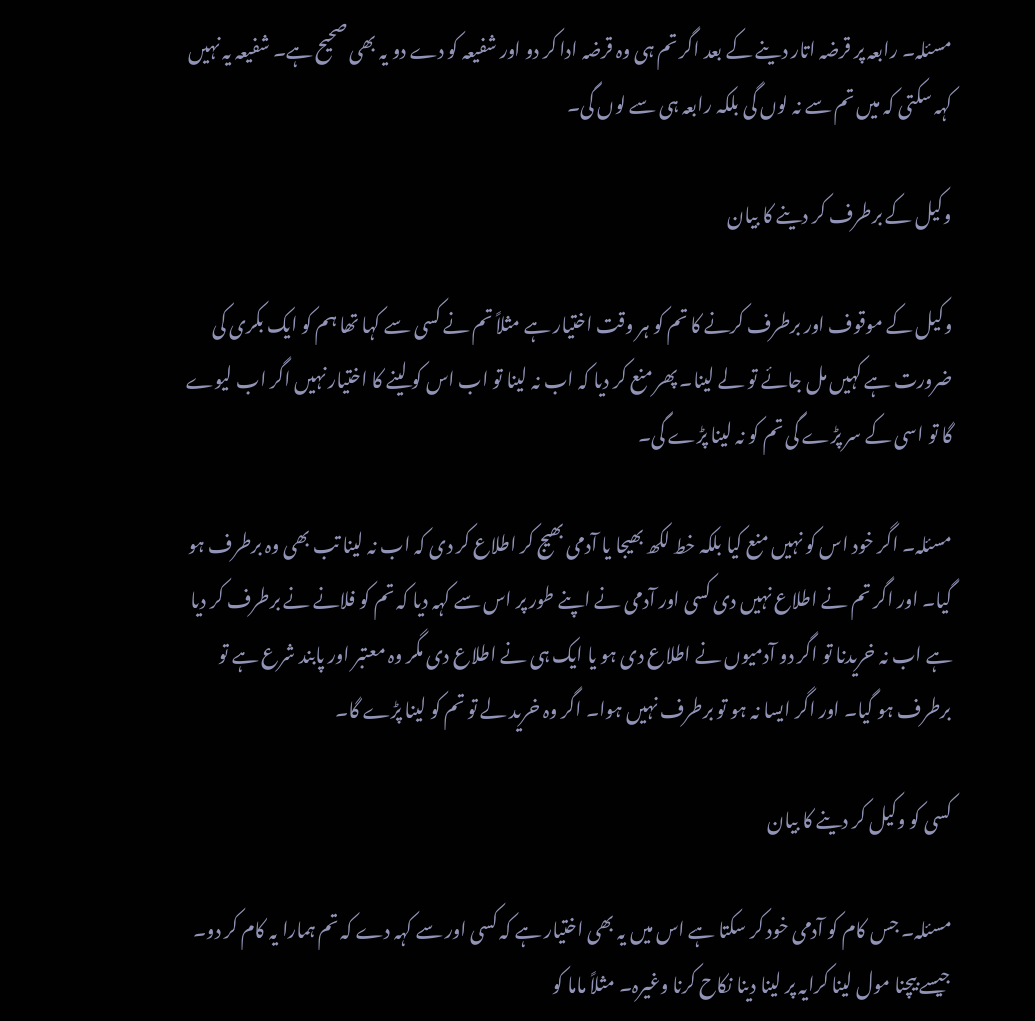مسئلہ۔ رابعہ پر قرضہ اتار دینے کے بعد اگر تم ہی وہ قرضہ ادا کر دو اور شفیعہ کو دے دو یہ بھی صحیح ہے۔ شفیعہ یہ نہیں کہہ سکتی کہ میں تم سے نہ لوں گی بلکہ رابعہ ہی سے لوں گی۔

وکیل کے برطرف کر دینے کا بیان

وکیل کے موقوف اور برطرف کرنے کا تم کو ہر وقت اختیار ہے مثلاً تم نے کسی سے کہا تھا ہم کو ایک بکری کی ضرورت ہے کہیں مل جائے تو لے لینا۔ پھر منع کر دیا کہ اب نہ لینا تو اب اس کو لینے کا اختیار نہیں اگر اب لیوے گا تو اسی کے سر پڑے گی تم کو نہ لینا پڑے گی۔

مسئلہ۔ اگر خود اس کو نہیں منع کیا بلکہ خط لکھ بھیجا یا آدمی بھیج کر اطلاع کر دی کہ اب نہ لینا تب بھی وہ برطرف ہو گیا۔ اور اگر تم نے اطلاع نہیں دی کسی اور آدمی نے اپنے طور پر اس سے کہہ دیا کہ تم کو فلانے نے برطرف کر دیا ہے اب نہ خریدنا تو اگر دو آدمیوں نے اطلاع دی ہو یا ایک ہی نے اطلاع دی مگر وہ معتبر اور پابند شرع ہے تو برطرف ہو گیا۔ اور اگر ایسا نہ ہو تو برطرف نہیں ہوا۔ اگر وہ خرید لے تو تم کو لینا پڑے گا۔

کسی کو وکیل کر دینے کا بیان

مسئلہ۔ جس کام کو آدمی خود کر سکتا ہے اس میں یہ بھی اختیار ہے کہ کسی اور سے کہہ دے کہ تم ہمارا یہ کام کر دو۔ جیسے بیچنا مول لینا کرایہ پر لینا دینا نکاح کرنا وغیرہ۔ مثلاً ماما کو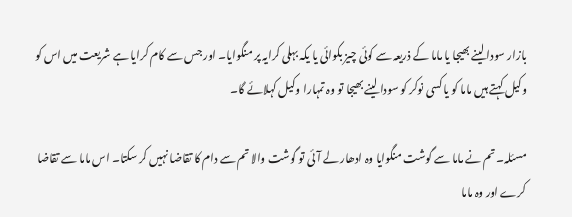بازار سودا لینے بھیجا یا ماما کے ذریعہ سے کوئی چیز بکوائی یا یکہ بہلی کرایہ پر منگوایا۔ اور جس سے کام کرایا ہے شریعت میں اس کو وکیل کہتے ہیں ماما کو یا کسی نوکر کو سودا لینے بھیجا تو وہ تمہارا وکیل کہلائے گا۔

مسئلہ۔ تم نے ماما سے گوشت منگوایا وہ ادھار لے آئی تو گوشت والا تم سے دام کا تقاضا نہیں کر سکتا۔ اس ماما سے تقاضا کرے اور وہ ماما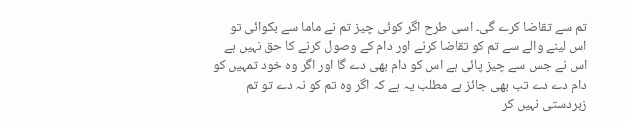تم سے تقاضا کرے گی۔ اسی طرح اگر کوئی چیز تم نے ماما سے بکوائی تو اس لینے والے سے تم کو تقاضا کرنے اور دام کے وصول کرنے کا حق نہیں ہے اس نے جس سے چیز پائی ہے اس کو دام بھی دے گا اور اگر وہ خود تمہیں کو دام دے دے تب بھی جائز ہے مطلب یہ ہے کہ اگر وہ تم کو نہ دے تو تم زبردستی نہیں کر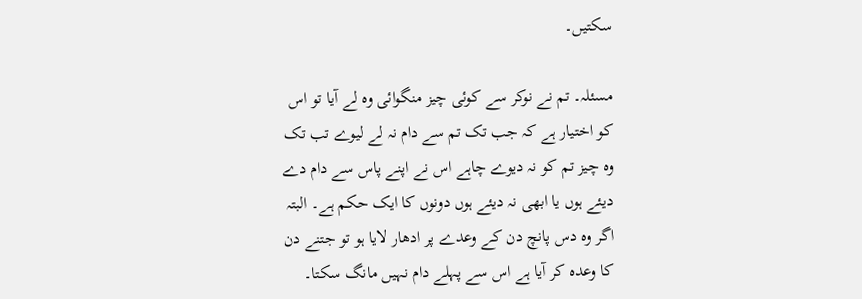سکتیں۔

مسئلہ۔ تم نے نوکر سے کوئی چیز منگوائی وہ لے آیا تو اس کو اختیار ہے کہ جب تک تم سے دام نہ لے لیوے تب تک وہ چیز تم کو نہ دیوے چاہے اس نے اپنے پاس سے دام دے دیئے ہوں یا ابھی نہ دیئے ہوں دونوں کا ایک حکم ہے۔ البتہ اگر وہ دس پانچ دن کے وعدے پر ادھار لایا ہو تو جتنے دن کا وعدہ کر آیا ہے اس سے پہلے دام نہیں مانگ سکتا۔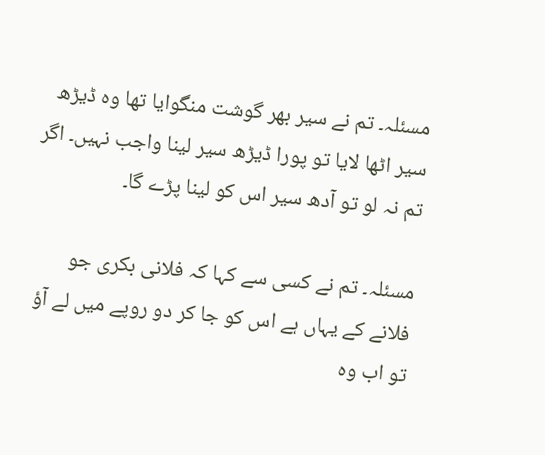مسئلہ۔ تم نے سیر بھر گوشت منگوایا تھا وہ ڈیڑھ سیر اٹھا لایا تو پورا ڈیڑھ سیر لینا واجب نہیں۔ اگر تم نہ لو تو آدھ سیر اس کو لینا پڑے گا۔

مسئلہ۔ تم نے کسی سے کہا کہ فلانی بکری جو فلانے کے یہاں ہے اس کو جا کر دو روپے میں لے آؤ تو اب وہ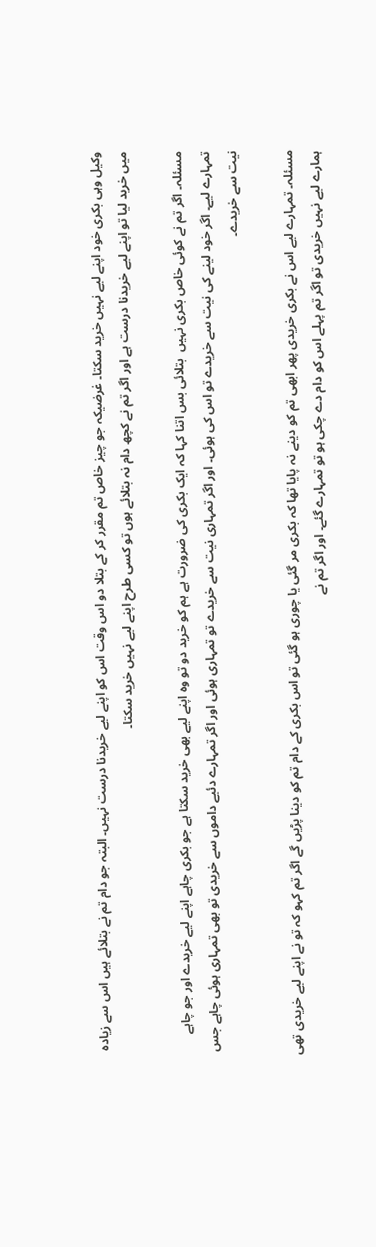وکیل وہی بکری خود اپنے لیے نہیں خرید سکتا۔ غرضیکہ جو چیز خاص تم مقرر کر کے بتلا دو اس وقت اس کو اپنے لیے خریدنا درست نہیں۔ البتہ جو دام تم نے بتلائے ہیں اس سے زیادہ میں خرید لیا تو اپنے لیے خریدنا درست ہے اور اگر تم نے کچھ دام نہ بتلائے ہوں تو کسی طرح اپنے لیے نہیں خرید سکتا۔

مسئلہ۔ اگر تم نے کوئی خاص بکری نہیں  بتلائی بس اتنا کہا کہ ایک بکری کی ضرورت ہے ہم کو خرید دو تو وہ اپنے لیے بھی خرید سکتا ہے جو بکری چاہے اپنے لیے خریدے اور جو چاہے تمہارے لیے۔ اگر خود لینے کی نیت سے خریدے تو اس کی ہوئی۔ اور اگر تمہاری نیت سے خریدے تو تمہاری ہوئی اور اگر تمہارے دئیے داموں سے خریدی تو بھی تمہاری ہوئی چاہے جس نیت سے خریدے۔

مسئلہ۔ تمہارے لیے اس نے بکری خریدی پھر ابھی تم کو دینے نہ پایا تھا کہ بکری مر گئی یا چوری ہو گئی تو اس بکری کے دام تم کو دینا پڑیں گے اگر تم کہو کہ تو نے اپنے لیے خریدی تھی ہمارے لیے نہیں خریدی تو اگر تم پہلے اس کو دام دے چکی ہو تو تمہارے گئے۔ اور اگر تم نے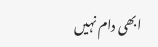ابھی دام نہیں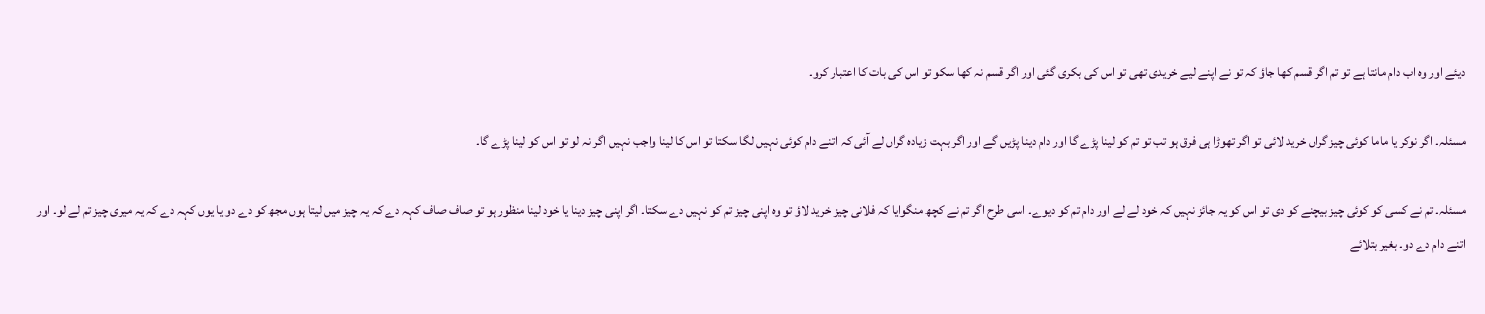دیئے اور وہ اب دام مانتا ہے تو تم اگر قسم کھا جاؤ کہ تو نے اپنے لیے خریدی تھی تو اس کی بکری گئی اور اگر قسم نہ کھا سکو تو اس کی بات کا اعتبار کرو۔

مسئلہ۔ اگر نوکر یا ماما کوئی چیز گراں خرید لائی تو اگر تھوڑا ہی فرق ہو تب تو تم کو لینا پڑے گا اور دام دینا پڑیں گے اور اگر بہت زیادہ گراں لے آئی کہ اتنے دام کوئی نہیں لگا سکتا تو اس کا لینا واجب نہیں اگر نہ لو تو اس کو لینا پڑے گا۔

مسئلہ۔ تم نے کسی کو کوئی چیز بیچنے کو دی تو اس کو یہ جائز نہیں کہ خود لے لے اور دام تم کو دیوے۔ اسی طرح اگر تم نے کچھ منگوایا کہ فلانی چیز خرید لاؤ تو وہ اپنی چیز تم کو نہیں دے سکتا۔ اگر اپنی چیز دینا یا خود لینا منظور ہو تو صاف صاف کہہ دے کہ یہ چیز میں لیتا ہوں مجھ کو دے دو یا یوں کہہ دے کہ یہ میری چیز تم لے لو۔ اور اتنے دام دے دو۔ بغیر بتلائے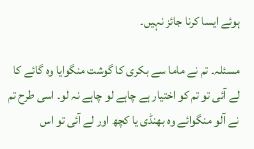ہوئے ایسا کرنا جائز نہیں۔

مسئلہ۔ تم نے ماما سے بکری کا گوشت منگوایا وہ گائے کا لے آئی تو تم کو اختیار ہے چاہے لو چاہے نہ لو۔ اسی طرح تم نے آلو منگوائے وہ بھنڈی یا کچھ اور لے آئی تو اس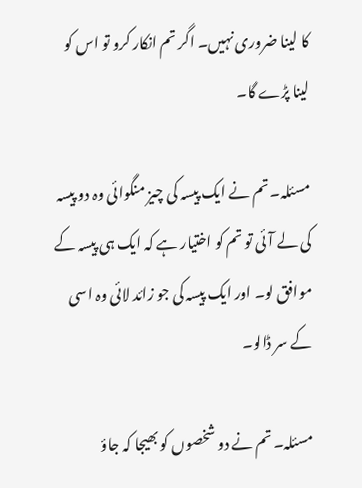کا لینا ضروری نہیں۔ اگر تم انکار کرو تو اس کو لینا پڑے گا۔

مسئلہ۔ تم نے ایک پیسہ کی چیز منگوائی وہ دو پیسہ کی لے آئی تو تم کو اختیار ہے کہ ایک ہی پیسہ کے موافق لو۔ اور ایک پیسہ کی جو زائد لائی وہ اسی کے سر ڈالو۔

مسئلہ۔ تم نے دو شخصوں کو بھیجا کہ جاؤ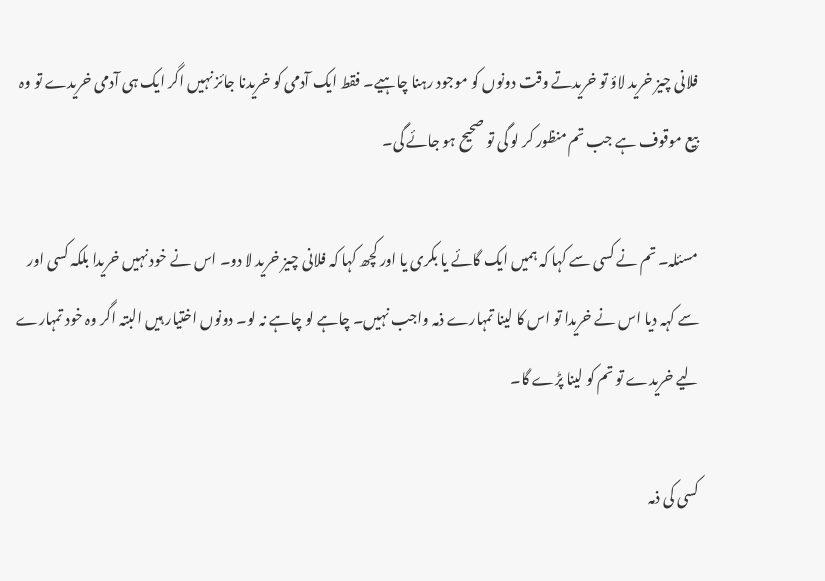فلانی چیز خرید لاؤ تو خریدتے وقت دونوں کو موجود رہنا چاہیے۔ فقط ایک آدمی کو خریدنا جائز نہیں اگر ایک ہی آدمی خریدے تو وہ بیع موقوف ہے جب تم منظور کر لو گی تو صحیح ہو جائے گی۔

مسئلہ۔ تم نے کسی سے کہا کہ ہمیں ایک گائے یا بکری یا اور کچھ کہا کہ فلانی چیز خرید لا دو۔ اس نے خود نہیں خریدا بلکہ کسی اور سے کہہ دیا اس نے خریدا تو اس کا لینا تمہارے ذمہ واجب نہیں۔ چاہے لو چاہے نہ لو۔ دونوں اختیار ہیں البتہ اگر وہ خود تمہارے لیے خریدے تو تم کو لینا پڑے گا۔

کسی کی ذمہ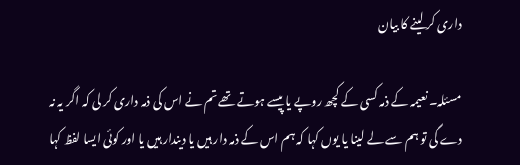داری کر لینے کا بیان

مسئلہ۔ نعیمہ کے ذمہ کسی کے کچھ روپے یا پیسے ہوتے تھے تم نے اس کی ذمہ داری کر لی کہ اگر یہ نہ دے گی تو ہم سے لے لینا یا یوں کہا کہ ہم اس کے ذمہ دار ہیں یا دیندار ہیں یا اور کوئی ایسا لفظ کہا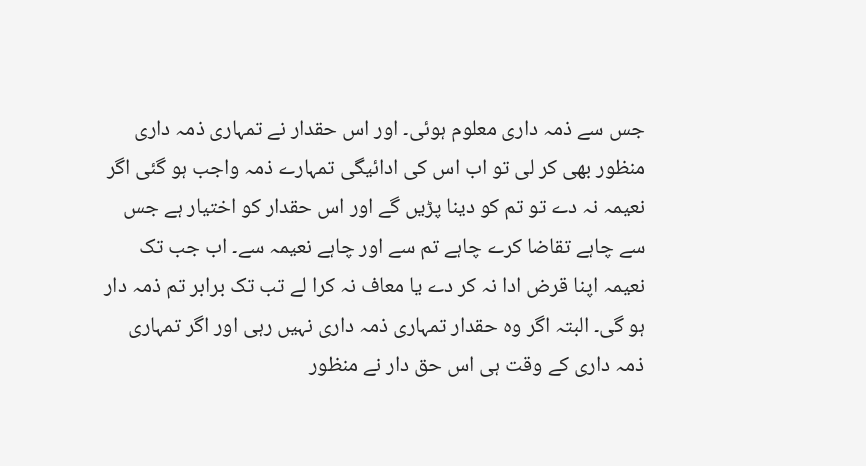جس سے ذمہ داری معلوم ہوئی۔ اور اس حقدار نے تمہاری ذمہ داری منظور بھی کر لی تو اب اس کی ادائیگی تمہارے ذمہ واجب ہو گئی اگر نعیمہ نہ دے تو تم کو دینا پڑیں گے اور اس حقدار کو اختیار ہے جس سے چاہے تقاضا کرے چاہے تم سے اور چاہے نعیمہ سے۔ اب جب تک نعیمہ اپنا قرض ادا نہ کر دے یا معاف نہ کرا لے تب تک برابر تم ذمہ دار ہو گی۔ البتہ اگر وہ حقدار تمہاری ذمہ داری نہیں رہی اور اگر تمہاری ذمہ داری کے وقت ہی اس حق دار نے منظور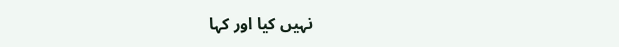نہیں کیا اور کہا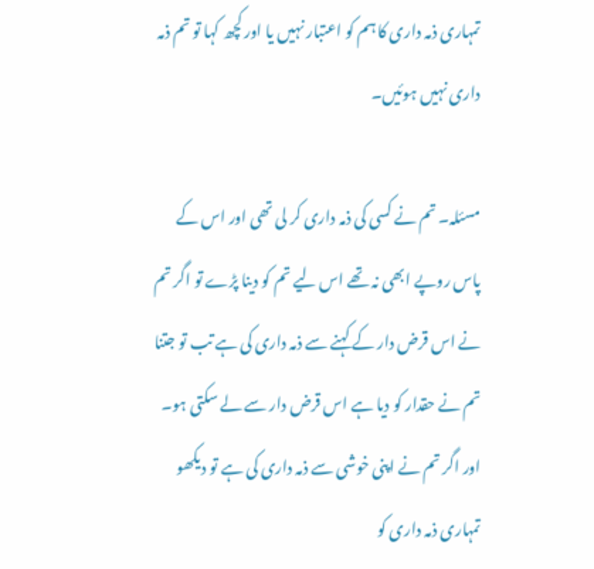تمہاری ذمہ داری کا ہم کو اعتبار نہیں یا اور کچھ کہا تو تم ذمہ داری نہیں ہوئیں۔

مسئلہ۔ تم نے کسی کی ذمہ داری کر لی تھی اور اس کے پاس روپے ابھی نہ تھے اس لیے تم کو دینا پڑے تو اگر تم نے اس قرض دار کے کہنے سے ذمہ داری کی ہے تب تو جتنا تم نے حقدار کو دیا ہے اس قرض دار سے لے سکتی ہو۔ اور اگر تم نے اپنی خوشی سے ذمہ داری کی ہے تو دیکھو تمہاری ذمہ داری کو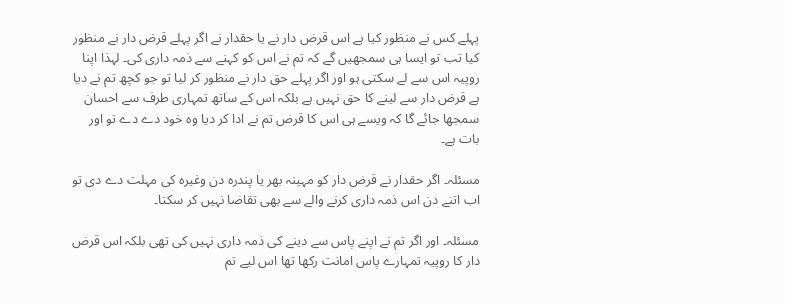پہلے کس نے منظور کیا ہے اس قرض دار نے یا حقدار نے اگر پہلے قرض دار نے منظور کیا تب تو ایسا ہی سمجھیں گے کہ تم نے اس کو کہنے سے ذمہ داری کی۔ لہذا اپنا روپیہ اس سے لے سکتی ہو اور اگر پہلے حق دار نے منظور کر لیا تو جو کچھ تم نے دیا ہے قرض دار سے لینے کا حق نہیں ہے بلکہ اس کے ساتھ تمہاری طرف سے احسان سمجھا جائے گا کہ ویسے ہی اس کا قرض تم نے ادا کر دیا وہ خود دے دے تو اور بات ہے۔

مسئلہ۔ اگر حقدار نے قرض دار کو مہینہ بھر یا پندرہ دن وغیرہ کی مہلت دے دی تو اب اتنے دن اس ذمہ داری کرنے والے سے بھی تقاضا نہیں کر سکتا۔

مسئلہ۔ اور اگر تم نے اپنے پاس سے دینے کی ذمہ داری نہیں کی تھی بلکہ اس قرض دار کا روپیہ تمہارے پاس امانت رکھا تھا اس لیے تم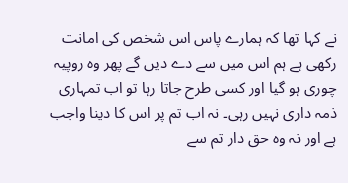نے کہا تھا کہ ہمارے پاس اس شخص کی امانت رکھی ہے ہم اس میں سے دے دیں گے پھر وہ روپیہ چوری ہو گیا اور کسی طرح جاتا رہا تو اب تمہاری ذمہ داری نہیں رہی۔ نہ اب تم پر اس کا دینا واجب ہے اور نہ وہ حق دار تم سے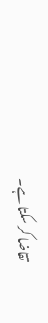تقاضا کر سکتا ہے۔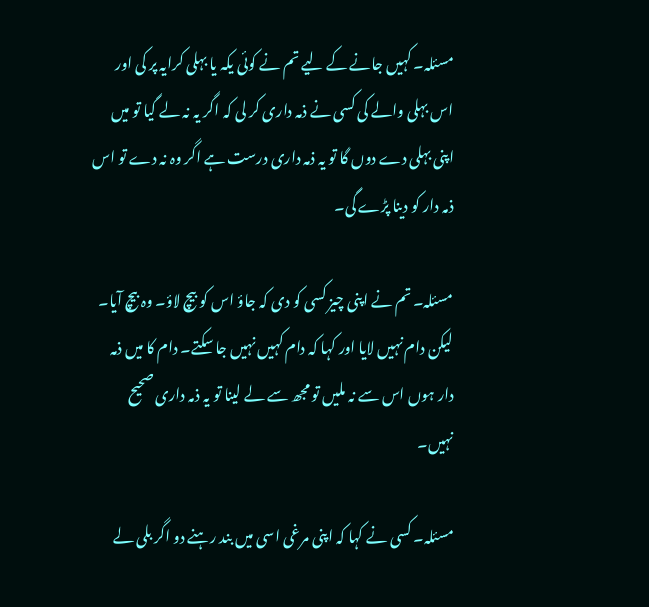مسئلہ۔ کہیں جانے کے لیے تم نے کوئی یکہ یا بہلی کرایہ پر کی اور اس بہلی والے کی کسی نے ذمہ داری کر لی کہ اگر یہ نہ لے گیا تو میں اپنی بہلی دے دوں گا تو یہ ذمہ داری درست ہے اگر وہ نہ دے تو اس ذمہ دار کو دینا پڑے گی۔

مسئلہ۔ تم نے اپنی چیز کسی کو دی کہ جاؤ اس کو بیچ لاؤ۔ وہ بیچ آیا۔ لیکن دام نہیں لایا اور کہا کہ دام کہیں نہیں جا سکتے۔ دام کا میں ذمہ دار ہوں اس سے نہ ملیں تو مجھ سے لے لینا تو یہ ذمہ داری صحیح نہیں۔

مسئلہ۔ کسی نے کہا کہ اپنی مرغی اسی میں بند رہنے دو اگر بلی لے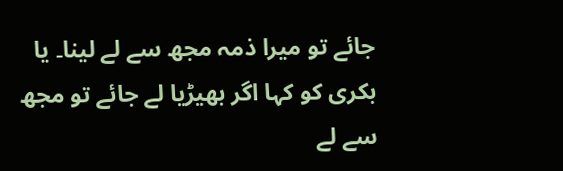جائے تو میرا ذمہ مجھ سے لے لینا۔ یا بکری کو کہا اگر بھیڑیا لے جائے تو مجھ سے لے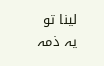لینا تو یہ ذمہ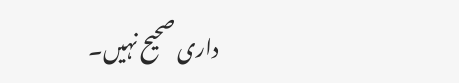داری صحیح نہیں۔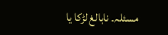مسئلہ۔ نابالغ لڑکا یا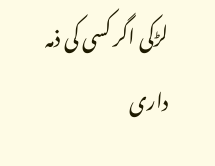لڑکی اگر کسی کی ذمہ داری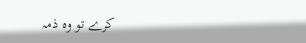کرے تو وہ ذمہ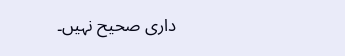داری صحیح نہیں۔